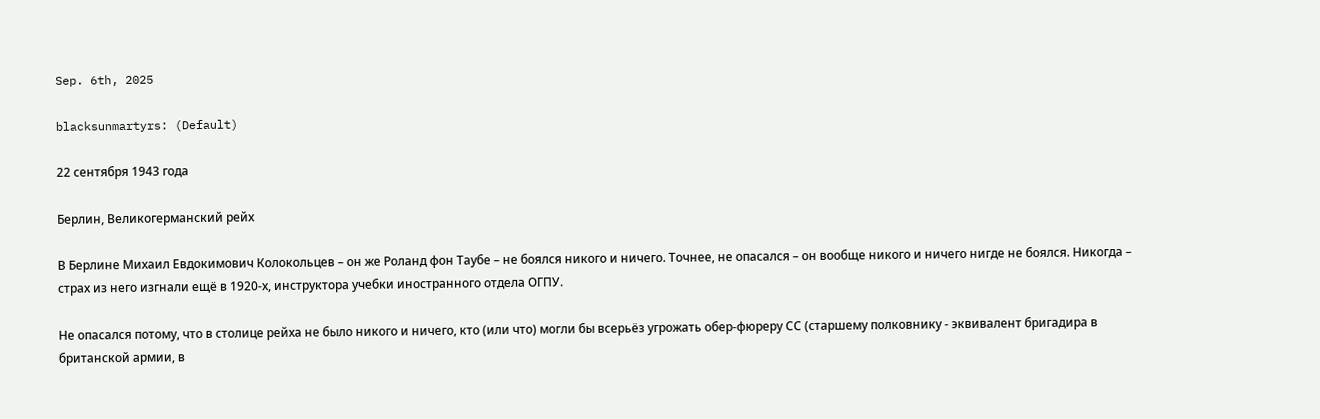Sep. 6th, 2025

blacksunmartyrs: (Default)

22 сентября 1943 года

Берлин, Великогерманский рейх

В Берлине Михаил Евдокимович Колокольцев – он же Роланд фон Таубе – не боялся никого и ничего. Точнее, не опасался – он вообще никого и ничего нигде не боялся. Никогда – страх из него изгнали ещё в 1920-х, инструктора учебки иностранного отдела ОГПУ.

Не опасался потому, что в столице рейха не было никого и ничего, кто (или что) могли бы всерьёз угрожать обер-фюреру СС (старшему полковнику - эквивалент бригадира в британской армии, в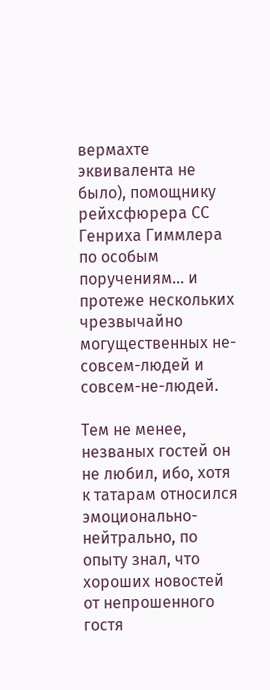вермахте эквивалента не было), помощнику рейхсфюрера СС Генриха Гиммлера по особым поручениям… и протеже нескольких чрезвычайно могущественных не-совсем-людей и совсем-не-людей.

Тем не менее, незваных гостей он не любил, ибо, хотя к татарам относился эмоционально-нейтрально, по опыту знал, что хороших новостей от непрошенного гостя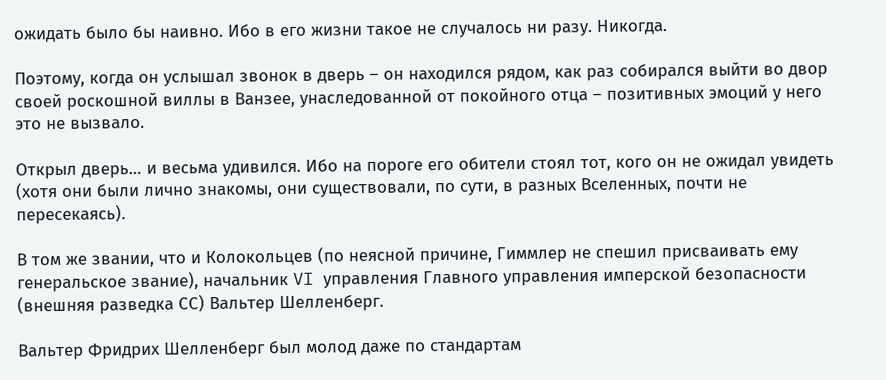ожидать было бы наивно. Ибо в его жизни такое не случалось ни разу. Никогда.

Поэтому, когда он услышал звонок в дверь – он находился рядом, как раз собирался выйти во двор своей роскошной виллы в Ванзее, унаследованной от покойного отца – позитивных эмоций у него это не вызвало.

Открыл дверь… и весьма удивился. Ибо на пороге его обители стоял тот, кого он не ожидал увидеть (хотя они были лично знакомы, они существовали, по сути, в разных Вселенных, почти не пересекаясь).

В том же звании, что и Колокольцев (по неясной причине, Гиммлер не спешил присваивать ему генеральское звание), начальник VI управления Главного управления имперской безопасности (внешняя разведка СС) Вальтер Шелленберг.

Вальтер Фридрих Шелленберг был молод даже по стандартам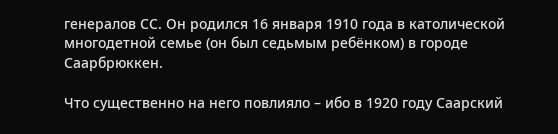генералов СС. Он родился 16 января 1910 года в католической многодетной семье (он был седьмым ребёнком) в городе Саарбрюккен.

Что существенно на него повлияло – ибо в 1920 году Саарский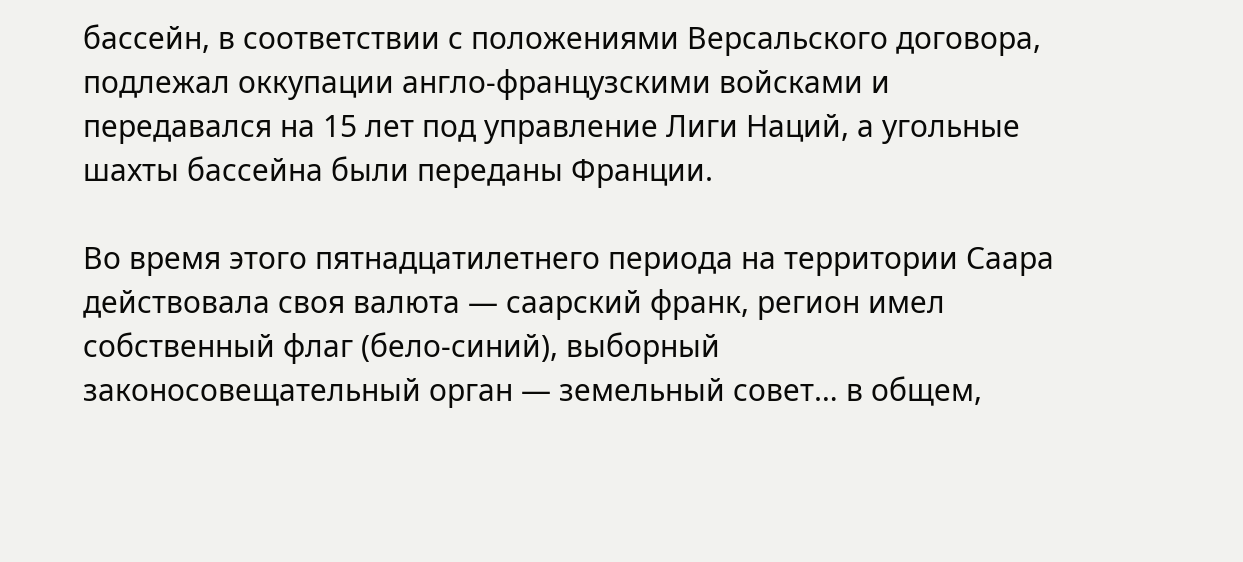бассейн, в соответствии с положениями Версальского договора, подлежал оккупации англо-французскими войсками и передавался на 15 лет под управление Лиги Наций, а угольные шахты бассейна были переданы Франции.

Во время этого пятнадцатилетнего периода на территории Саара действовала своя валюта — саарский франк, регион имел собственный флаг (бело-синий), выборный законосовещательный орган — земельный совет… в общем,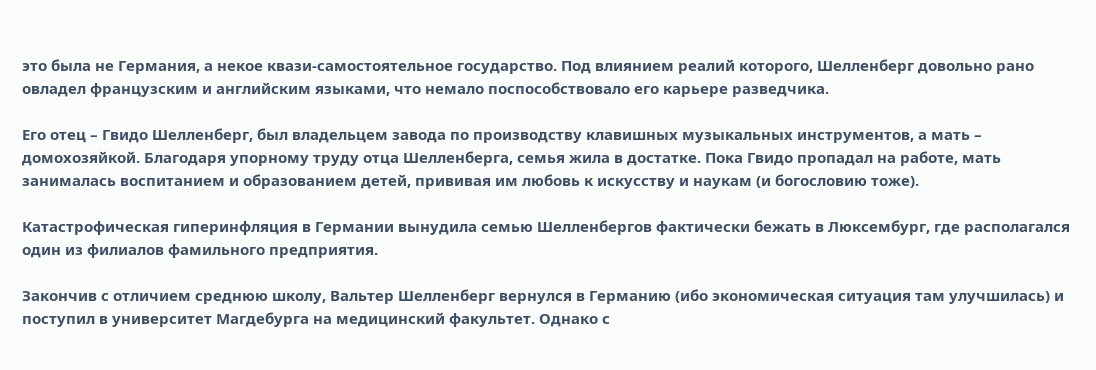это была не Германия, а некое квази-самостоятельное государство. Под влиянием реалий которого, Шелленберг довольно рано овладел французским и английским языками, что немало поспособствовало его карьере разведчика.

Его отец – Гвидо Шелленберг, был владельцем завода по производству клавишных музыкальных инструментов, а мать – домохозяйкой. Благодаря упорному труду отца Шелленберга, семья жила в достатке. Пока Гвидо пропадал на работе, мать занималась воспитанием и образованием детей, прививая им любовь к искусству и наукам (и богословию тоже).

Катастрофическая гиперинфляция в Германии вынудила семью Шелленбергов фактически бежать в Люксембург, где располагался один из филиалов фамильного предприятия.

Закончив с отличием среднюю школу, Вальтер Шелленберг вернулся в Германию (ибо экономическая ситуация там улучшилась) и поступил в университет Магдебурга на медицинский факультет. Однако с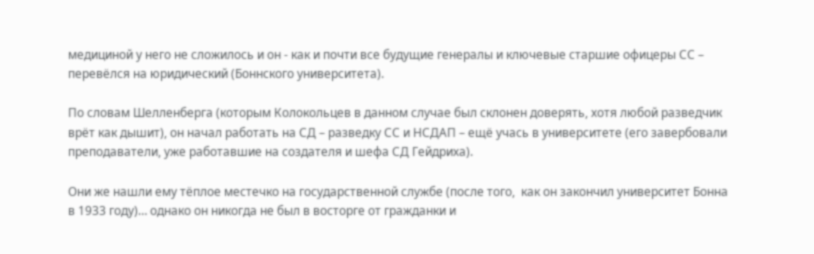медициной у него не сложилось и он - как и почти все будущие генералы и ключевые старшие офицеры СС – перевёлся на юридический (Боннского университета).

По словам Шелленберга (которым Колокольцев в данном случае был склонен доверять, хотя любой разведчик врёт как дышит), он начал работать на СД – разведку СС и НСДАП – ещё учась в университете (его завербовали преподаватели, уже работавшие на создателя и шефа СД Гейдриха).

Они же нашли ему тёплое местечко на государственной службе (после того,  как он закончил университет Бонна в 1933 году)… однако он никогда не был в восторге от гражданки и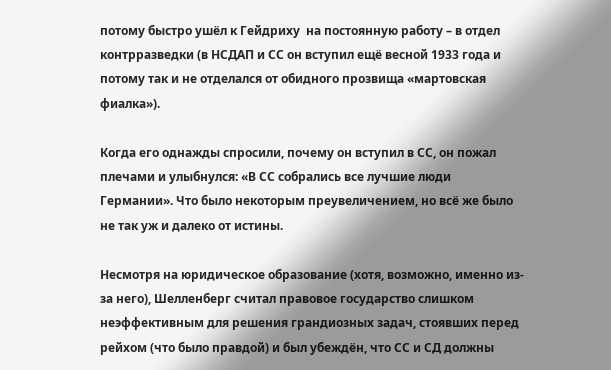потому быстро ушёл к Гейдриху  на постоянную работу – в отдел контрразведки (в НСДАП и СС он вступил ещё весной 1933 года и потому так и не отделался от обидного прозвища «мартовская фиалка»).

Когда его однажды спросили, почему он вступил в СС, он пожал плечами и улыбнулся: «В СС собрались все лучшие люди Германии». Что было некоторым преувеличением, но всё же было не так уж и далеко от истины.

Несмотря на юридическое образование (хотя, возможно, именно из-за него), Шелленберг считал правовое государство слишком неэффективным для решения грандиозных задач, стоявших перед рейхом (что было правдой) и был убеждён, что СС и СД должны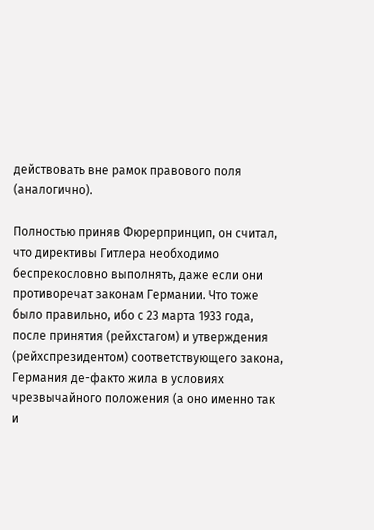действовать вне рамок правового поля (аналогично).

Полностью приняв Фюрерпринцип, он считал, что директивы Гитлера необходимо беспрекословно выполнять, даже если они противоречат законам Германии. Что тоже было правильно, ибо с 23 марта 1933 года, после принятия (рейхстагом) и утверждения (рейхспрезидентом) соответствующего закона, Германия де-факто жила в условиях чрезвычайного положения (а оно именно так и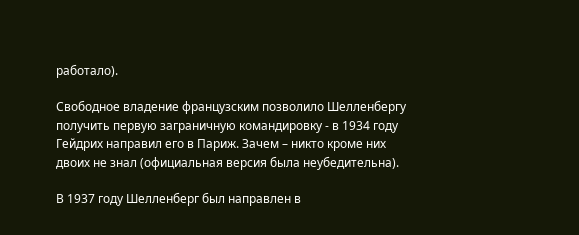работало).

Свободное владение французским позволило Шелленбергу получить первую заграничную командировку - в 1934 году Гейдрих направил его в Париж. Зачем – никто кроме них двоих не знал (официальная версия была неубедительна).

В 1937 году Шелленберг был направлен в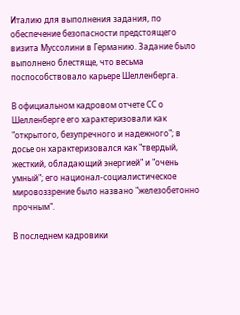Италию для выполнения задания, по обеспечение безопасности предстоящего визита Муссолини в Германию. Задание было выполнено блестяще, что весьма поспособствовало карьере Шелленберга.

В официальном кадровом отчете СС о Шелленберге его характеризовали как "открытого, безупречного и надежного"; в досье он характеризовался как "твердый, жесткий, обладающий энергией" и "очень умный"; его национал-социалистическое мировоззрение было названо "железобетонно прочным".

В последнем кадровики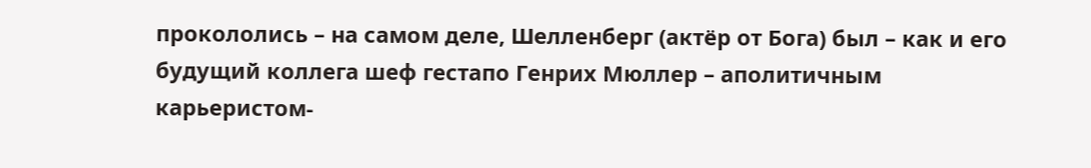прокололись – на самом деле, Шелленберг (актёр от Бога) был – как и его будущий коллега шеф гестапо Генрих Мюллер – аполитичным карьеристом-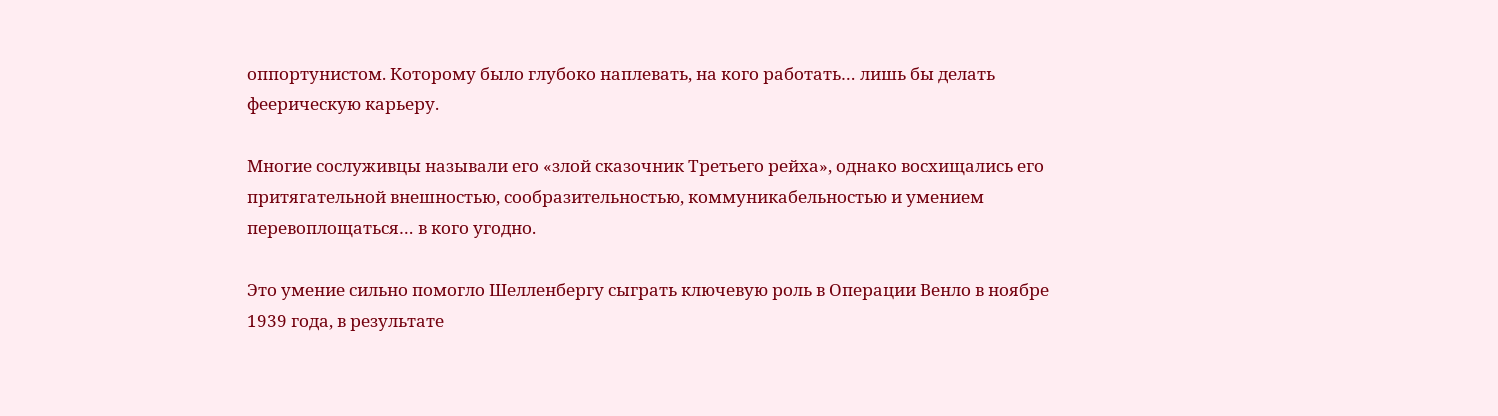оппортунистом. Которому было глубоко наплевать, на кого работать… лишь бы делать феерическую карьеру.

Многие сослуживцы называли его «злой сказочник Третьего рейха», однако восхищались его притягательной внешностью, сообразительностью, коммуникабельностью и умением перевоплощаться… в кого угодно.

Это умение сильно помогло Шелленбергу сыграть ключевую роль в Операции Венло в ноябре 1939 года, в результате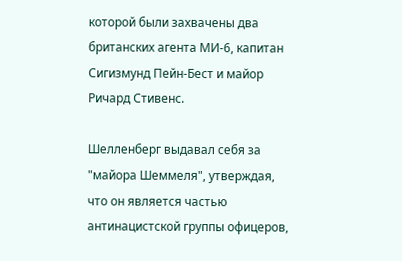которой были захвачены два британских агента МИ-6, капитан Сигизмунд Пейн-Бест и майор Ричард Стивенс.

Шелленберг выдавал себя за "майора Шеммеля", утверждая, что он является частью антинацистской группы офицеров,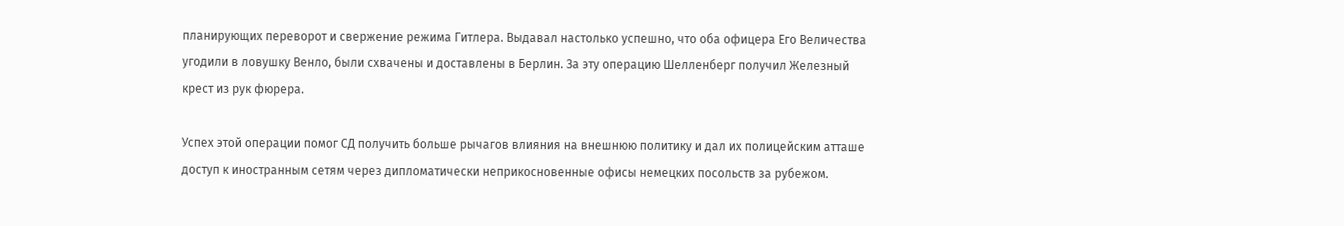планирующих переворот и свержение режима Гитлера. Выдавал настолько успешно, что оба офицера Его Величества угодили в ловушку Венло, были схвачены и доставлены в Берлин. За эту операцию Шелленберг получил Железный крест из рук фюрера.

Успех этой операции помог СД получить больше рычагов влияния на внешнюю политику и дал их полицейским атташе доступ к иностранным сетям через дипломатически неприкосновенные офисы немецких посольств за рубежом.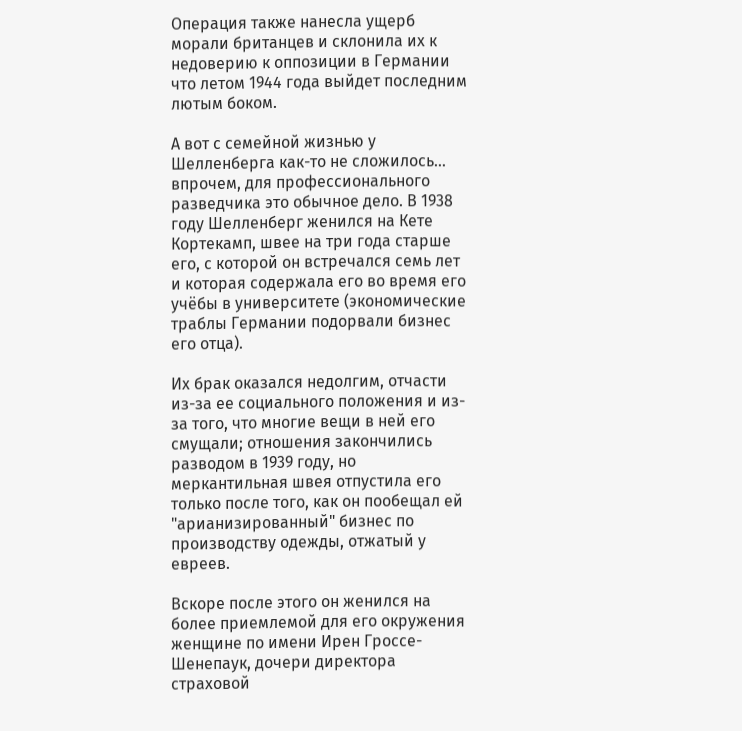Операция также нанесла ущерб морали британцев и склонила их к недоверию к оппозиции в Германии что летом 1944 года выйдет последним лютым боком.

А вот с семейной жизнью у Шелленберга как-то не сложилось… впрочем, для профессионального разведчика это обычное дело. В 1938 году Шелленберг женился на Кете Кортекамп, швее на три года старше его, с которой он встречался семь лет и которая содержала его во время его учёбы в университете (экономические траблы Германии подорвали бизнес его отца).

Их брак оказался недолгим, отчасти из-за ее социального положения и из-за того, что многие вещи в ней его смущали; отношения закончились разводом в 1939 году, но меркантильная швея отпустила его только после того, как он пообещал ей "арианизированный" бизнес по производству одежды, отжатый у евреев.

Вскоре после этого он женился на более приемлемой для его окружения женщине по имени Ирен Гроссе-Шенепаук, дочери директора страховой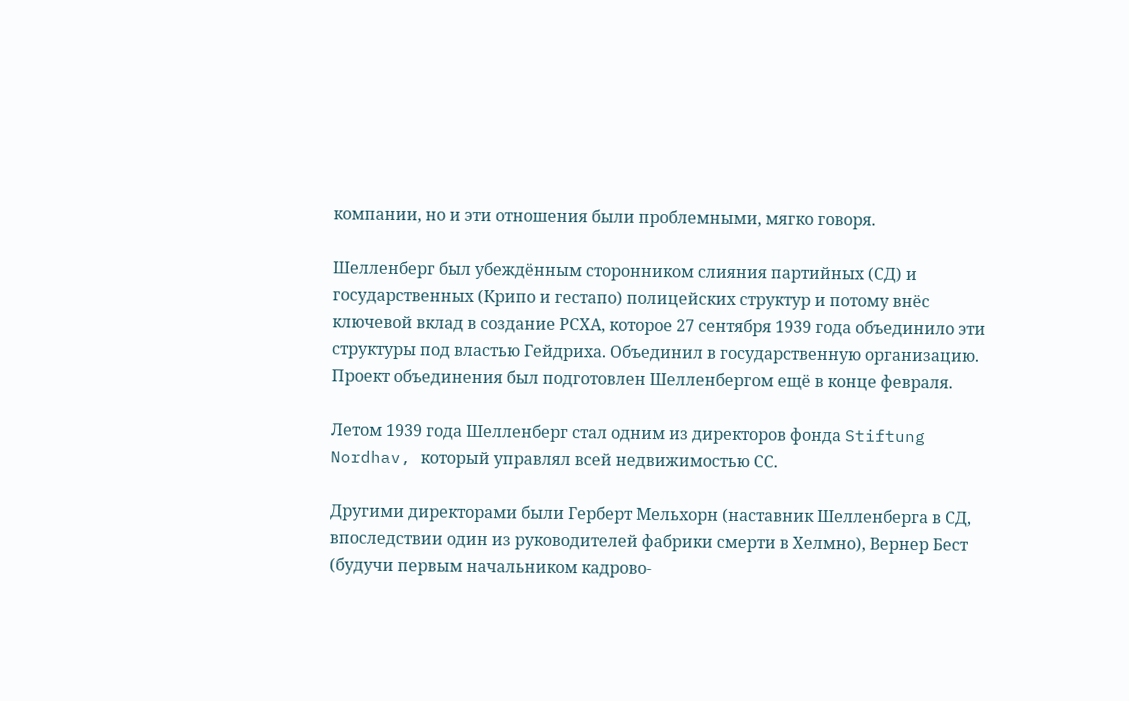компании, но и эти отношения были проблемными, мягко говоря.

Шелленберг был убеждённым сторонником слияния партийных (СД) и государственных (Крипо и гестапо) полицейских структур и потому внёс ключевой вклад в создание РСХА, которое 27 сентября 1939 года объединило эти структуры под властью Гейдриха. Объединил в государственную организацию. Проект объединения был подготовлен Шелленбергом ещё в конце февраля.

Летом 1939 года Шелленберг стал одним из директоров фонда Stiftung Nordhav, который управлял всей недвижимостью СС.

Другими директорами были Герберт Мельхорн (наставник Шелленберга в СД, впоследствии один из руководителей фабрики смерти в Хелмно), Вернер Бест (будучи первым начальником кадрово-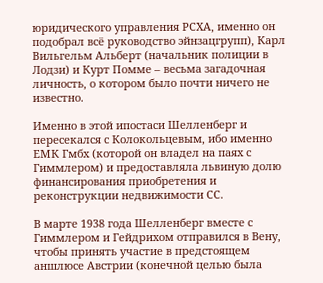юридического управления РСХА, именно он подобрал всё руководство эйнзацгрупп), Карл Вильгельм Альберт (начальник полиции в Лодзи) и Курт Помме – весьма загадочная личность, о котором было почти ничего не известно.

Именно в этой ипостаси Шелленберг и пересекался с Колокольцевым, ибо именно ЕМК Гмбх (которой он владел на паях с Гиммлером) и предоставляла львиную долю финансирования приобретения и реконструкции недвижимости СС.

В марте 1938 года Шелленберг вместе с Гиммлером и Гейдрихом отправился в Вену, чтобы принять участие в предстоящем аншлюсе Австрии (конечной целью была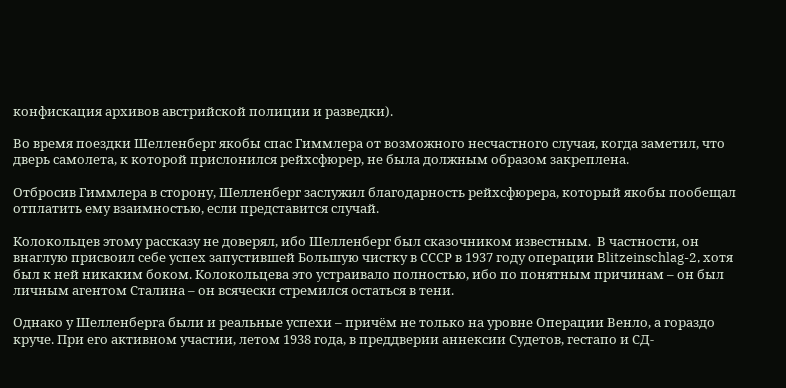конфискация архивов австрийской полиции и разведки).

Во время поездки Шелленберг якобы спас Гиммлера от возможного несчастного случая, когда заметил, что дверь самолета, к которой прислонился рейхсфюрер, не была должным образом закреплена.

Отбросив Гиммлера в сторону, Шелленберг заслужил благодарность рейхсфюрера, который якобы пообещал отплатить ему взаимностью, если представится случай.

Колокольцев этому рассказу не доверял, ибо Шелленберг был сказочником известным.  В частности, он внаглую присвоил себе успех запустившей Большую чистку в СССР в 1937 году операции Blitzeinschlag-2, хотя был к ней никаким боком. Колокольцева это устраивало полностью, ибо по понятным причинам – он был личным агентом Сталина – он всячески стремился остаться в тени.

Однако у Шелленберга были и реальные успехи – причём не только на уровне Операции Венло, а гораздо круче. При его активном участии, летом 1938 года, в преддверии аннексии Судетов, гестапо и СД-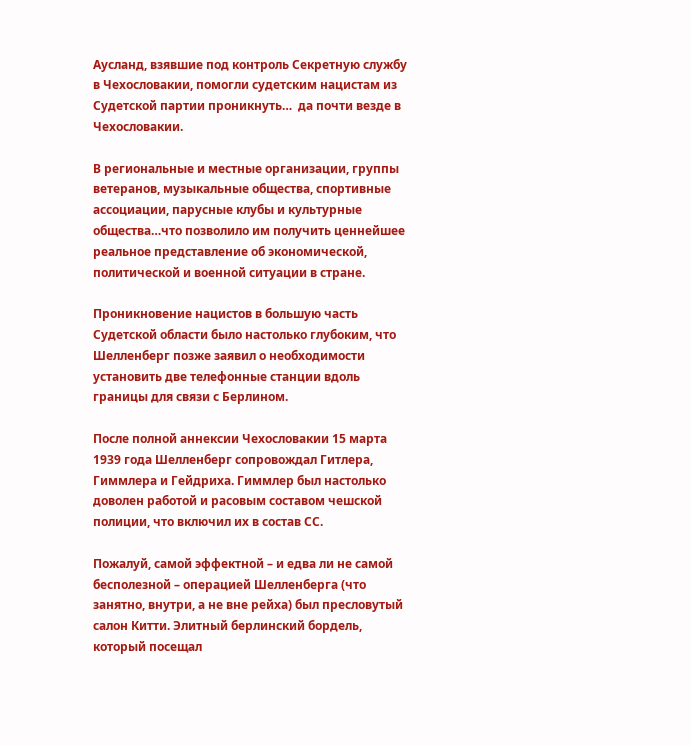Аусланд, взявшие под контроль Секретную службу в Чехословакии, помогли судетским нацистам из Судетской партии проникнуть…  да почти везде в Чехословакии.

В региональные и местные организации, группы ветеранов, музыкальные общества, спортивные ассоциации, парусные клубы и культурные общества…что позволило им получить ценнейшее реальное представление об экономической, политической и военной ситуации в стране.

Проникновение нацистов в большую часть Судетской области было настолько глубоким, что Шелленберг позже заявил о необходимости установить две телефонные станции вдоль границы для связи с Берлином.

После полной аннексии Чехословакии 15 марта 1939 года Шелленберг сопровождал Гитлера, Гиммлера и Гейдриха. Гиммлер был настолько доволен работой и расовым составом чешской полиции, что включил их в состав СС.

Пожалуй, самой эффектной – и едва ли не самой бесполезной – операцией Шелленберга (что занятно, внутри, а не вне рейха) был пресловутый салон Китти. Элитный берлинский бордель, который посещал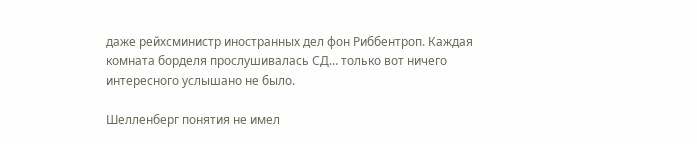даже рейхсминистр иностранных дел фон Риббентроп. Каждая комната борделя прослушивалась СД… только вот ничего интересного услышано не было.

Шелленберг понятия не имел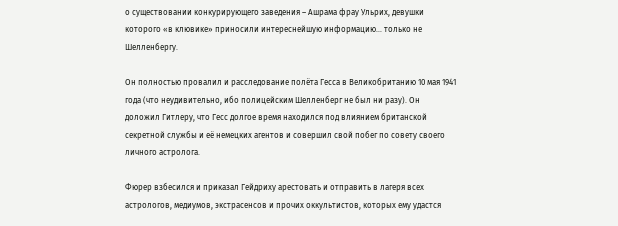о существовании конкурирующего заведения – Ашрама фрау Ульрих, девушки которого «в клювике» приносили интереснейшую информацию… только не Шелленбергу.

Он полностью провалил и расследование полёта Гесса в Великобританию 10 мая 1941 года (что неудивительно, ибо полицейским Шелленберг не был ни разу). Он доложил Гитлеру, что Гесс долгое время находился под влиянием британской секретной службы и её немецких агентов и совершил свой побег по совету своего личного астролога.

Фюрер взбесился и приказал Гейдриху арестовать и отправить в лагеря всех астрологов, медиумов, экстрасенсов и прочих оккультистов, которых ему удастся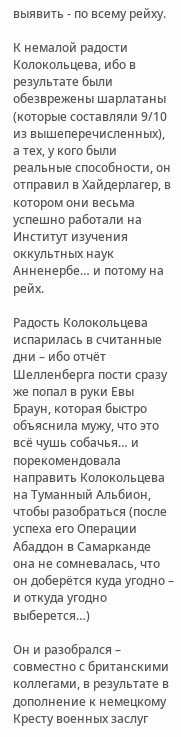выявить - по всему рейху.

К немалой радости Колокольцева, ибо в результате были обезврежены шарлатаны (которые составляли 9/10 из вышеперечисленных), а тех, у кого были реальные способности, он отправил в Хайдерлагер, в котором они весьма успешно работали на Институт изучения оккультных наук Анненербе… и потому на рейх.

Радость Колокольцева испарилась в считанные дни – ибо отчёт Шелленберга пости сразу же попал в руки Евы Браун, которая быстро объяснила мужу, что это всё чушь собачья… и порекомендовала направить Колокольцева на Туманный Альбион, чтобы разобраться (после успеха его Операции Абаддон в Самарканде она не сомневалась, что он доберётся куда угодно – и откуда угодно выберется…)

Он и разобрался – совместно с британскими коллегами, в результате в дополнение к немецкому Кресту военных заслуг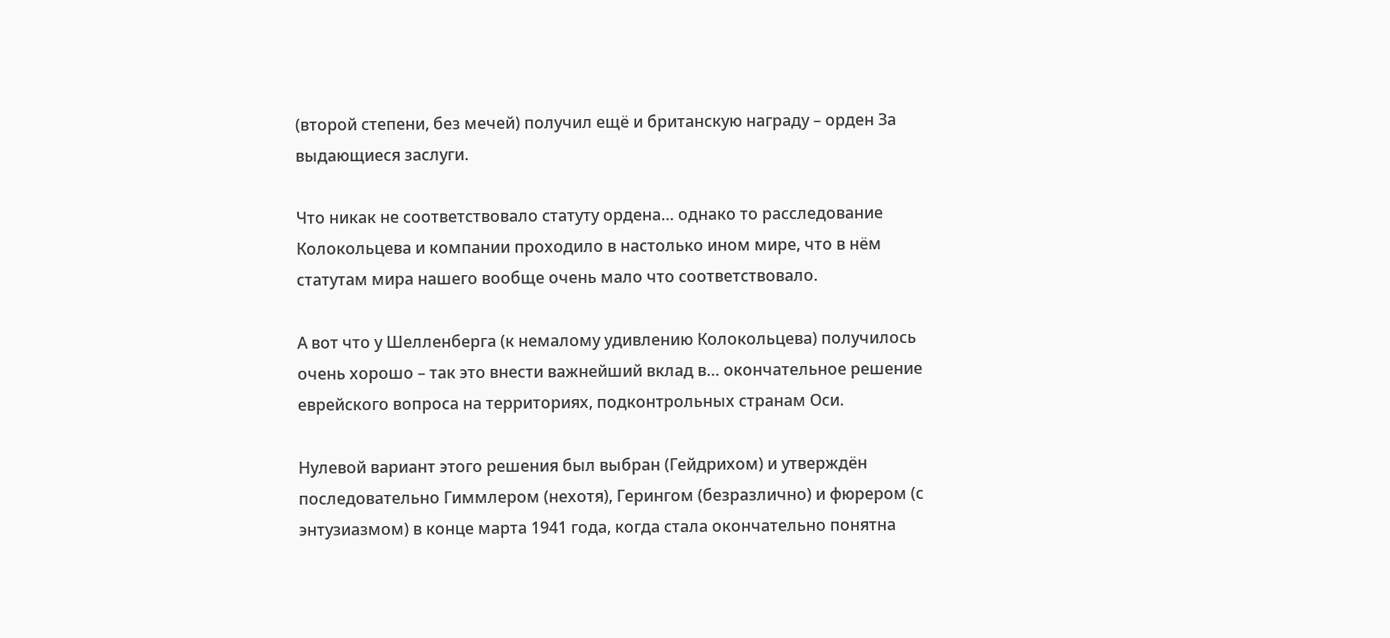(второй степени, без мечей) получил ещё и британскую награду – орден За выдающиеся заслуги.

Что никак не соответствовало статуту ордена… однако то расследование Колокольцева и компании проходило в настолько ином мире, что в нём статутам мира нашего вообще очень мало что соответствовало.

А вот что у Шелленберга (к немалому удивлению Колокольцева) получилось очень хорошо – так это внести важнейший вклад в… окончательное решение еврейского вопроса на территориях, подконтрольных странам Оси.

Нулевой вариант этого решения был выбран (Гейдрихом) и утверждён последовательно Гиммлером (нехотя), Герингом (безразлично) и фюрером (с энтузиазмом) в конце марта 1941 года, когда стала окончательно понятна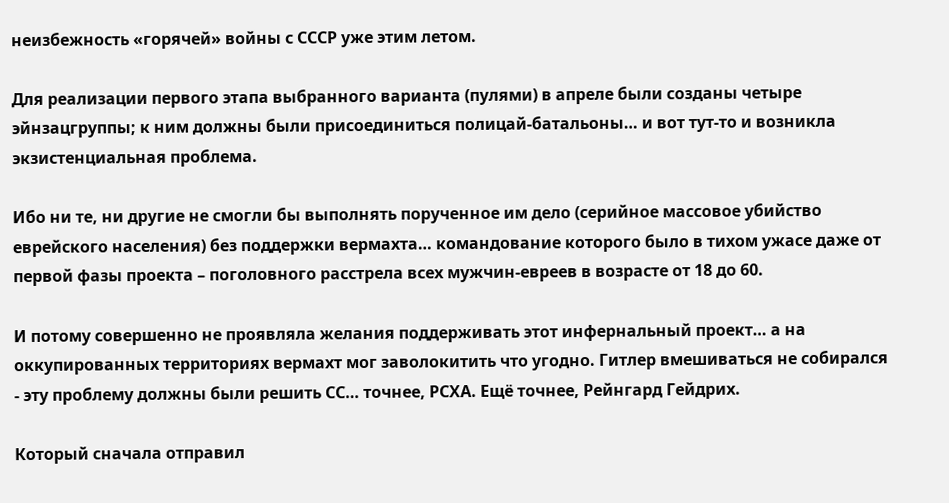неизбежность «горячей» войны с СССР уже этим летом.

Для реализации первого этапа выбранного варианта (пулями) в апреле были созданы четыре эйнзацгруппы; к ним должны были присоединиться полицай-батальоны… и вот тут-то и возникла экзистенциальная проблема.

Ибо ни те, ни другие не смогли бы выполнять порученное им дело (серийное массовое убийство еврейского населения) без поддержки вермахта… командование которого было в тихом ужасе даже от первой фазы проекта – поголовного расстрела всех мужчин-евреев в возрасте от 18 до 60.

И потому совершенно не проявляла желания поддерживать этот инфернальный проект… а на оккупированных территориях вермахт мог заволокитить что угодно. Гитлер вмешиваться не собирался - эту проблему должны были решить СС… точнее, РСХА. Ещё точнее, Рейнгард Гейдрих.

Который сначала отправил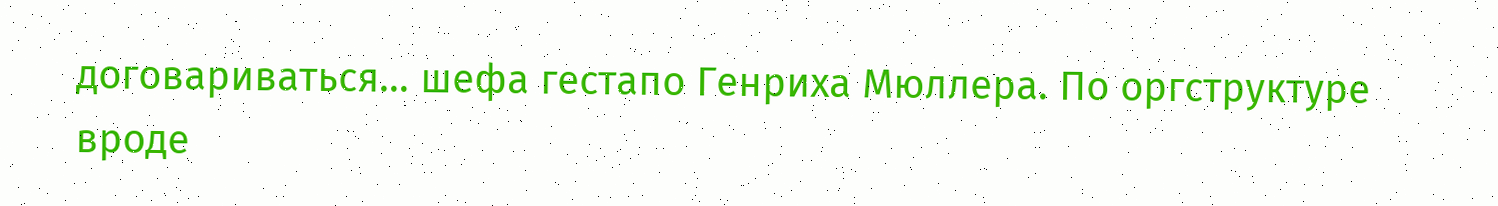договариваться… шефа гестапо Генриха Мюллера. По оргструктуре вроде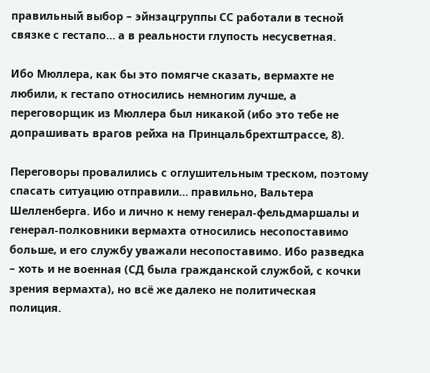правильный выбор – эйнзацгруппы СС работали в тесной связке с гестапо… а в реальности глупость несусветная.

Ибо Мюллера, как бы это помягче сказать, вермахте не любили, к гестапо относились немногим лучше, а переговорщик из Мюллера был никакой (ибо это тебе не допрашивать врагов рейха на Принцальбрехтштрассе, 8).

Переговоры провалились с оглушительным треском, поэтому спасать ситуацию отправили… правильно, Вальтера Шелленберга. Ибо и лично к нему генерал-фельдмаршалы и генерал-полковники вермахта относились несопоставимо больше, и его службу уважали несопоставимо. Ибо разведка – хоть и не военная (СД была гражданской службой, с кочки зрения вермахта), но всё же далеко не политическая полиция.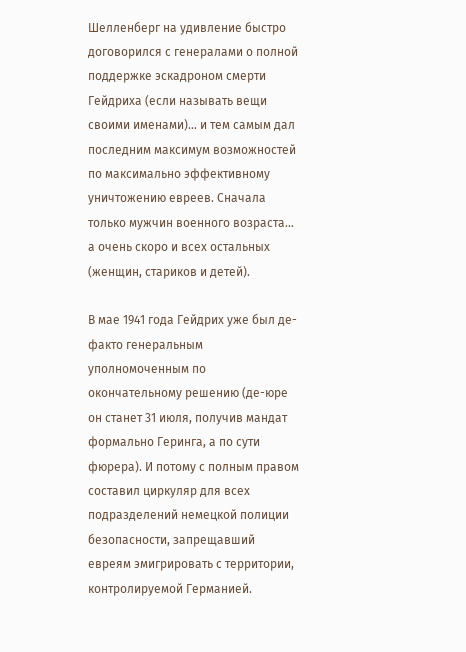Шелленберг на удивление быстро договорился с генералами о полной поддержке эскадроном смерти Гейдриха (если называть вещи своими именами)… и тем самым дал последним максимум возможностей по максимально эффективному уничтожению евреев. Сначала только мужчин военного возраста… а очень скоро и всех остальных (женщин, стариков и детей).

В мае 1941 года Гейдрих уже был де-факто генеральным уполномоченным по окончательному решению (де-юре он станет 31 июля, получив мандат формально Геринга, а по сути фюрера). И потому с полным правом составил циркуляр для всех подразделений немецкой полиции безопасности, запрещавший евреям эмигрировать с территории, контролируемой Германией.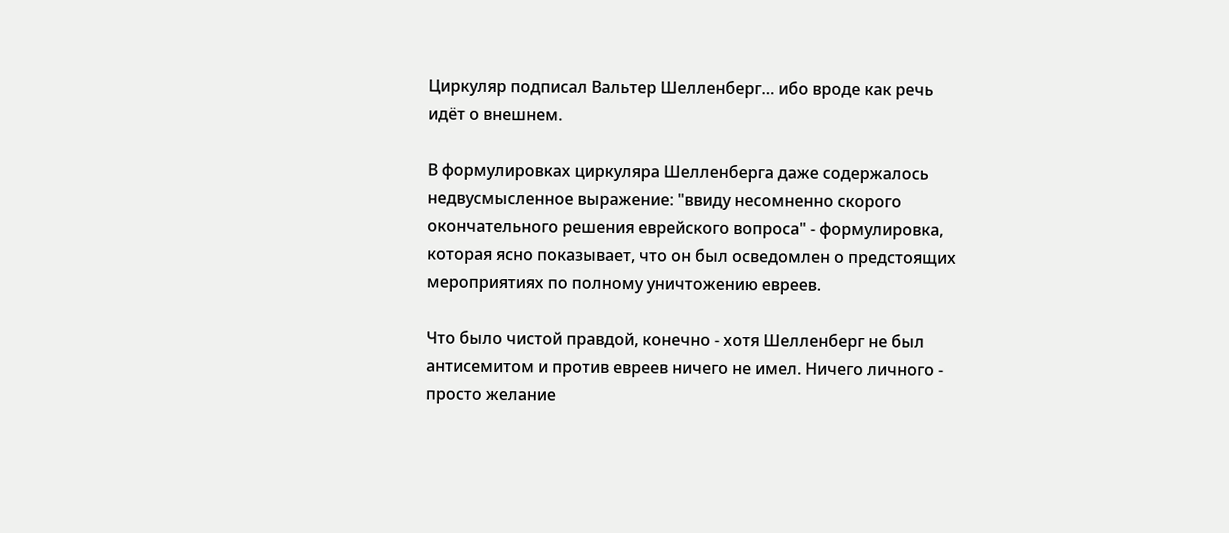Циркуляр подписал Вальтер Шелленберг… ибо вроде как речь идёт о внешнем.

В формулировках циркуляра Шелленберга даже содержалось недвусмысленное выражение: "ввиду несомненно скорого окончательного решения еврейского вопроса" - формулировка, которая ясно показывает, что он был осведомлен о предстоящих мероприятиях по полному уничтожению евреев.

Что было чистой правдой, конечно - хотя Шелленберг не был антисемитом и против евреев ничего не имел. Ничего личного - просто желание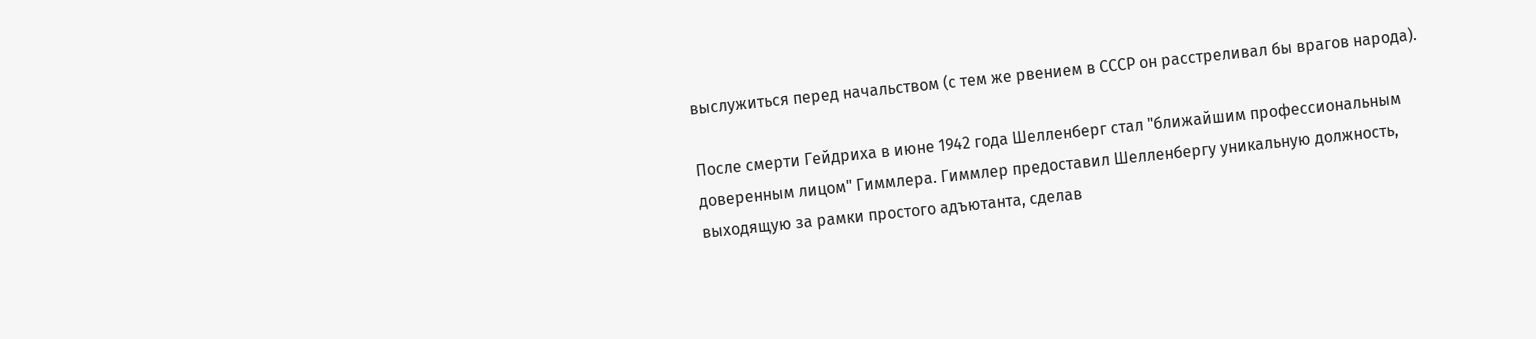выслужиться перед начальством (с тем же рвением в СССР он расстреливал бы врагов народа).

После смерти Гейдриха в июне 1942 года Шелленберг стал "ближайшим профессиональным доверенным лицом" Гиммлера. Гиммлер предоставил Шелленбергу уникальную должность, выходящую за рамки простого адъютанта, сделав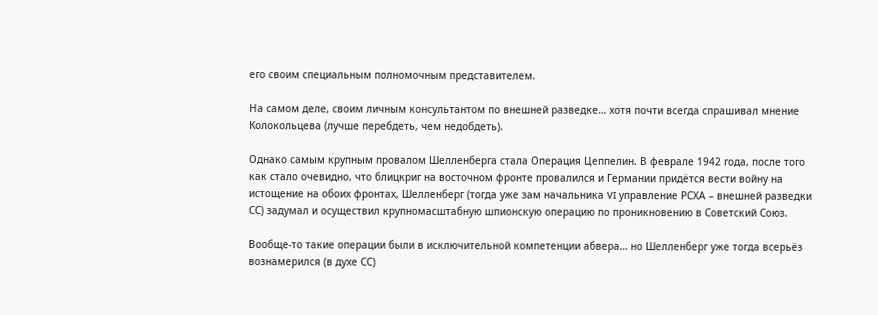его своим специальным полномочным представителем.

На самом деле, своим личным консультантом по внешней разведке… хотя почти всегда спрашивал мнение Колокольцева (лучше перебдеть, чем недобдеть).

Однако самым крупным провалом Шелленберга стала Операция Цеппелин. В феврале 1942 года, после того как стало очевидно, что блицкриг на восточном фронте провалился и Германии придётся вести войну на истощение на обоих фронтах, Шелленберг (тогда уже зам начальника VI управление РСХА – внешней разведки СС) задумал и осуществил крупномасштабную шпионскую операцию по проникновению в Советский Союз.

Вообще-то такие операции были в исключительной компетенции абвера… но Шелленберг уже тогда всерьёз вознамерился (в духе СС)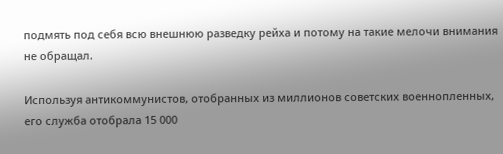подмять под себя всю внешнюю разведку рейха и потому на такие мелочи внимания не обращал.

Используя антикоммунистов, отобранных из миллионов советских военнопленных, его служба отобрала 15 000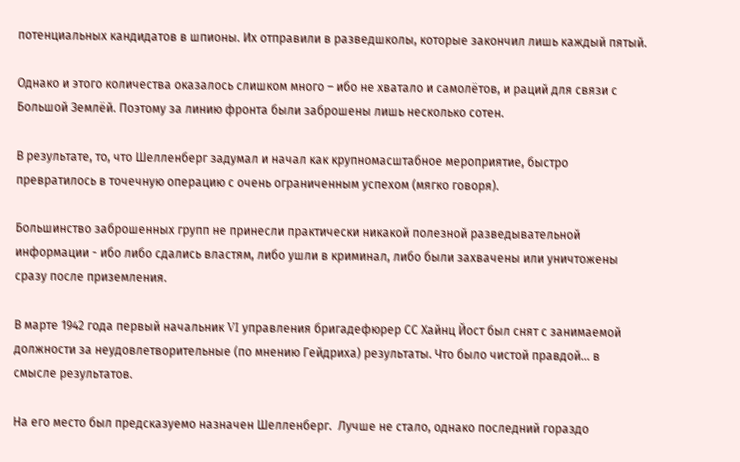потенциальных кандидатов в шпионы. Их отправили в разведшколы, которые закончил лишь каждый пятый.

Однако и этого количества оказалось слишком много – ибо не хватало и самолётов, и раций для связи с Большой Землёй. Поэтому за линию фронта были заброшены лишь несколько сотен.

В результате, то, что Шелленберг задумал и начал как крупномасштабное мероприятие, быстро превратилось в точечную операцию с очень ограниченным успехом (мягко говоря).

Большинство заброшенных групп не принесли практически никакой полезной разведывательной информации - ибо либо сдались властям, либо ушли в криминал, либо были захвачены или уничтожены сразу после приземления.

В марте 1942 года первый начальник VI управления бригадефюрер СС Хайнц Йост был снят с занимаемой должности за неудовлетворительные (по мнению Гейдриха) результаты. Что было чистой правдой… в смысле результатов.

На его место был предсказуемо назначен Шелленберг.  Лучше не стало, однако последний гораздо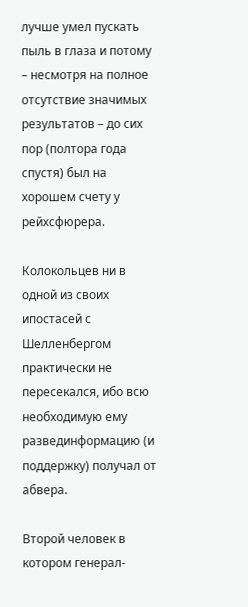лучше умел пускать пыль в глаза и потому – несмотря на полное отсутствие значимых результатов – до сих пор (полтора года спустя) был на хорошем счету у рейхсфюрера.

Колокольцев ни в одной из своих ипостасей с Шелленбергом практически не пересекался, ибо всю необходимую ему развединформацию (и поддержку) получал от абвера.

Второй человек в котором генерал-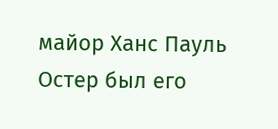майор Ханс Пауль Остер был его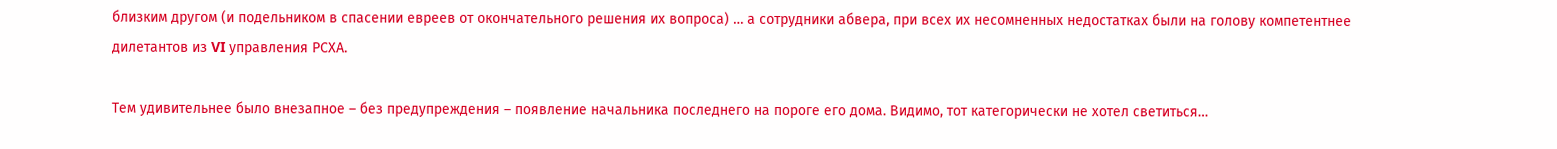близким другом (и подельником в спасении евреев от окончательного решения их вопроса) … а сотрудники абвера, при всех их несомненных недостатках были на голову компетентнее дилетантов из VI управления РСХА.

Тем удивительнее было внезапное – без предупреждения – появление начальника последнего на пороге его дома. Видимо, тот категорически не хотел светиться…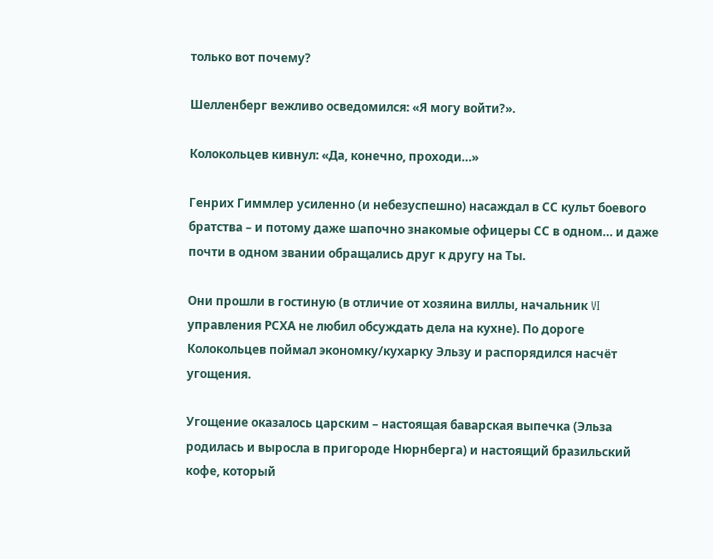только вот почему?

Шелленберг вежливо осведомился: «Я могу войти?».

Колокольцев кивнул: «Да, конечно, проходи…»

Генрих Гиммлер усиленно (и небезуспешно) насаждал в СС культ боевого братства – и потому даже шапочно знакомые офицеры СС в одном… и даже почти в одном звании обращались друг к другу на Ты.

Они прошли в гостиную (в отличие от хозяина виллы, начальник VI управления РСХА не любил обсуждать дела на кухне). По дороге Колокольцев поймал экономку/кухарку Эльзу и распорядился насчёт угощения.

Угощение оказалось царским – настоящая баварская выпечка (Эльза родилась и выросла в пригороде Нюрнберга) и настоящий бразильский кофе, который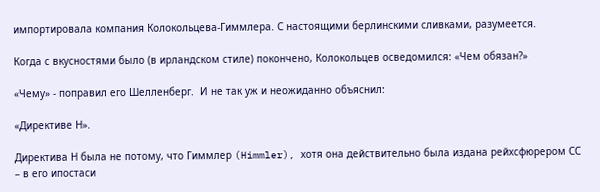импортировала компания Колокольцева-Гиммлера. С настоящими берлинскими сливками, разумеется.

Когда с вкусностями было (в ирландском стиле) покончено, Колокольцев осведомился: «Чем обязан?»

«Чему» - поправил его Шелленберг.  И не так уж и неожиданно объяснил:

«Директиве Н».

Директива Н была не потому, что Гиммлер (Himmler), хотя она действительно была издана рейхсфюрером СС – в его ипостаси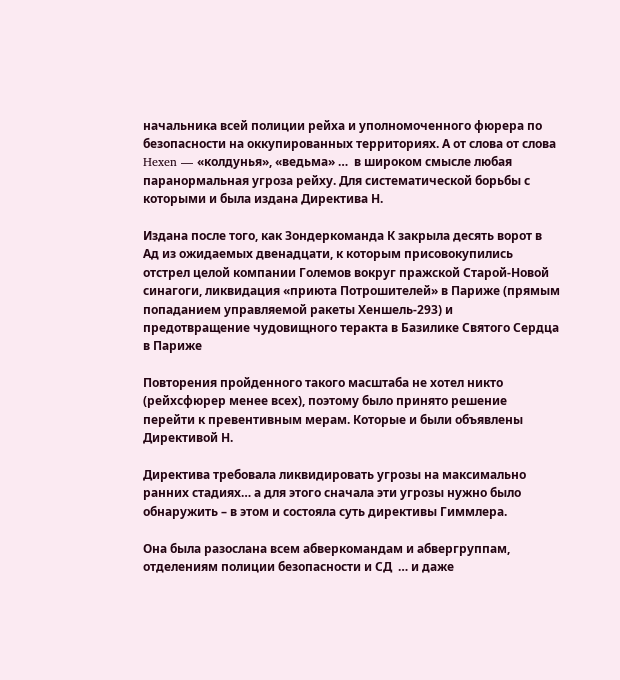начальника всей полиции рейха и уполномоченного фюрера по безопасности на оккупированных территориях. А от слова от слова Hexen — «колдунья», «ведьма» …  в широком смысле любая паранормальная угроза рейху. Для систематической борьбы с которыми и была издана Директива Н.

Издана после того, как Зондеркоманда К закрыла десять ворот в Ад из ожидаемых двенадцати, к которым присовокупились отстрел целой компании Големов вокруг пражской Старой-Новой синагоги, ликвидация «приюта Потрошителей» в Париже (прямым попаданием управляемой ракеты Хеншель-293) и предотвращение чудовищного теракта в Базилике Святого Сердца в Париже

Повторения пройденного такого масштаба не хотел никто (рейхсфюрер менее всех), поэтому было принято решение перейти к превентивным мерам. Которые и были объявлены Директивой Н.

Директива требовала ликвидировать угрозы на максимально ранних стадиях… а для этого сначала эти угрозы нужно было обнаружить – в этом и состояла суть директивы Гиммлера.

Она была разослана всем абверкомандам и абвергруппам, отделениям полиции безопасности и СД  … и даже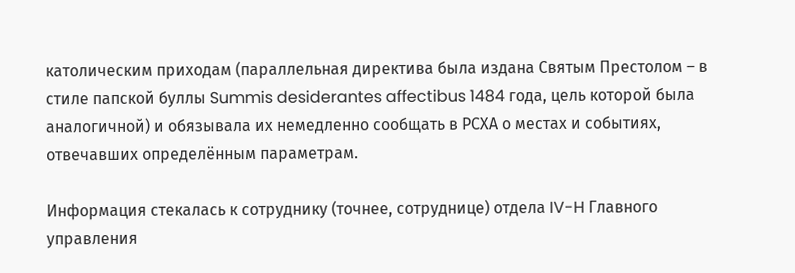католическим приходам (параллельная директива была издана Святым Престолом – в стиле папской буллы Summis desiderantes affectibus 1484 года, цель которой была аналогичной) и обязывала их немедленно сообщать в РСХА о местах и событиях, отвечавших определённым параметрам.

Информация стекалась к сотруднику (точнее, сотруднице) отдела IV-H Главного управления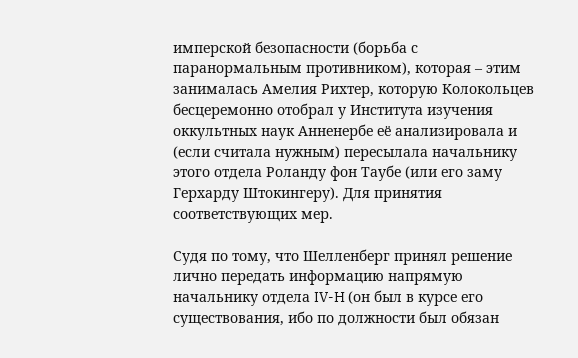имперской безопасности (борьба с паранормальным противником), которая – этим занималась Амелия Рихтер, которую Колокольцев бесцеремонно отобрал у Института изучения оккультных наук Анненербе её анализировала и (если считала нужным) пересылала начальнику этого отдела Роланду фон Таубе (или его заму Герхарду Штокингеру). Для принятия соответствующих мер.

Судя по тому, что Шелленберг принял решение лично передать информацию напрямую начальнику отдела IV-H (он был в курсе его существования, ибо по должности был обязан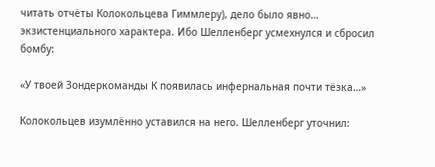читать отчёты Колокольцева Гиммлеру), дело было явно… экзистенциального характера. Ибо Шелленберг усмехнулся и сбросил бомбу:

«У твоей Зондеркоманды К появилась инфернальная почти тёзка…»

Колокольцев изумлённо уставился на него. Шелленберг уточнил: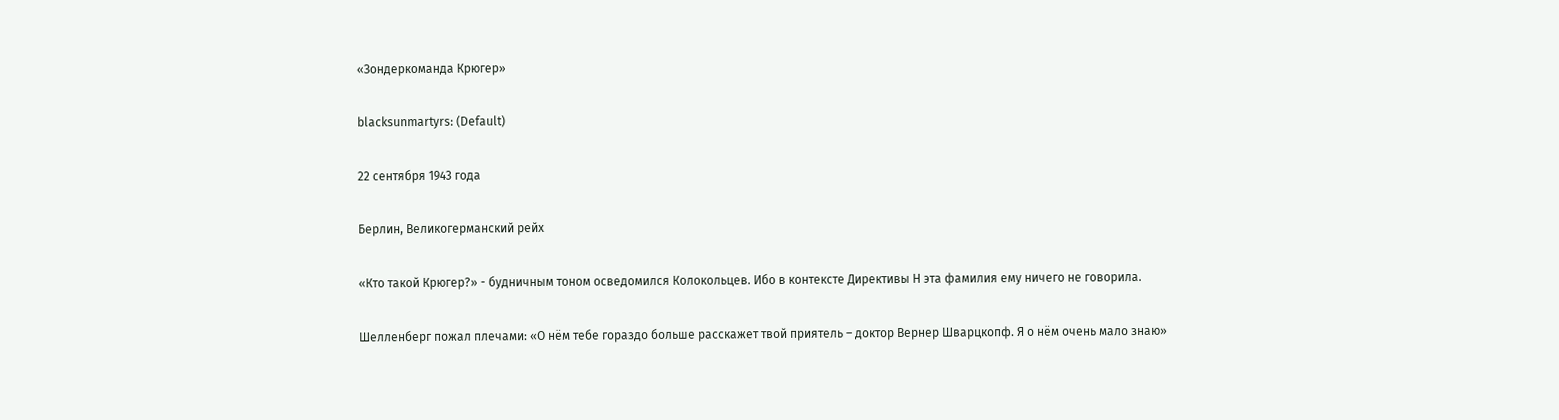«Зондеркоманда Крюгер»

blacksunmartyrs: (Default)

22 сентября 1943 года

Берлин, Великогерманский рейх

«Кто такой Крюгер?» - будничным тоном осведомился Колокольцев. Ибо в контексте Директивы Н эта фамилия ему ничего не говорила.

Шелленберг пожал плечами: «О нём тебе гораздо больше расскажет твой приятель – доктор Вернер Шварцкопф. Я о нём очень мало знаю»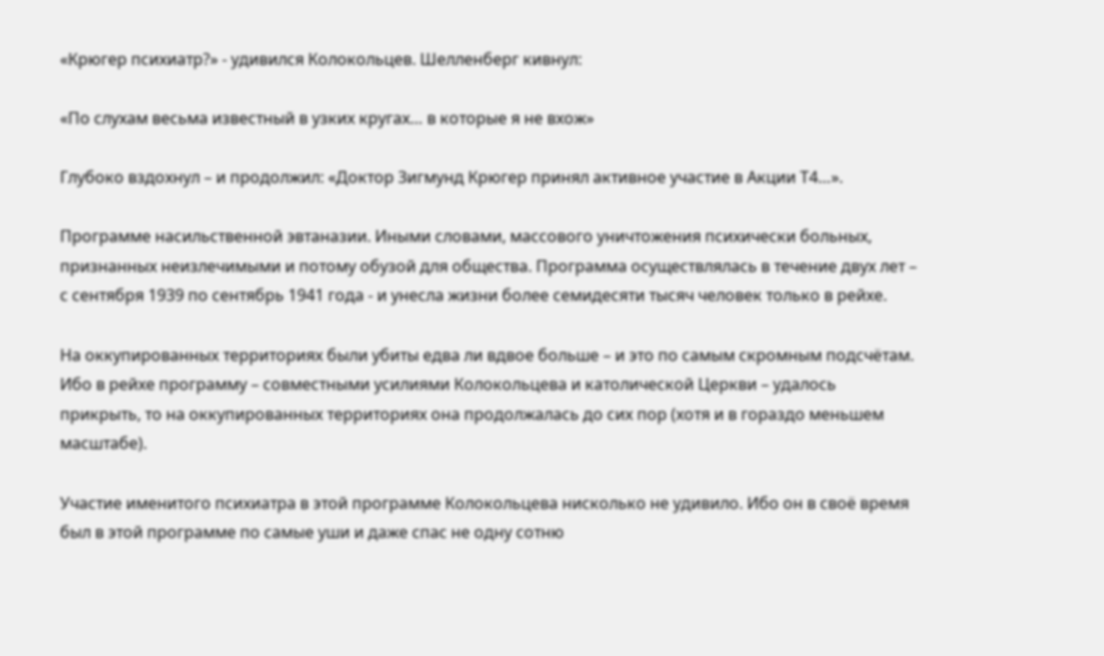«Крюгер психиатр?» - удивился Колокольцев. Шелленберг кивнул:

«По слухам весьма известный в узких кругах… в которые я не вхож»

Глубоко вздохнул – и продолжил: «Доктор Зигмунд Крюгер принял активное участие в Акции Т4…».

Программе насильственной эвтаназии. Иными словами, массового уничтожения психически больных, признанных неизлечимыми и потому обузой для общества. Программа осуществлялась в течение двух лет – с сентября 1939 по сентябрь 1941 года - и унесла жизни более семидесяти тысяч человек только в рейхе.

На оккупированных территориях были убиты едва ли вдвое больше – и это по самым скромным подсчётам. Ибо в рейхе программу – совместными усилиями Колокольцева и католической Церкви – удалось прикрыть, то на оккупированных территориях она продолжалась до сих пор (хотя и в гораздо меньшем масштабе).

Участие именитого психиатра в этой программе Колокольцева нисколько не удивило. Ибо он в своё время был в этой программе по самые уши и даже спас не одну сотню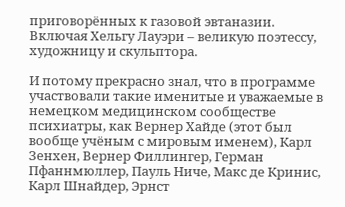приговорённых к газовой эвтаназии. Включая Хельгу Лауэри – великую поэтессу, художницу и скульптора.

И потому прекрасно знал, что в программе участвовали такие именитые и уважаемые в немецком медицинском сообществе психиатры, как Вернер Хайде (этот был вообще учёным с мировым именем), Карл Зенхен, Вернер Филлингер, Герман Пфаннмюллер, Пауль Ниче, Макс де Кринис, Карл Шнайдер, Эрнст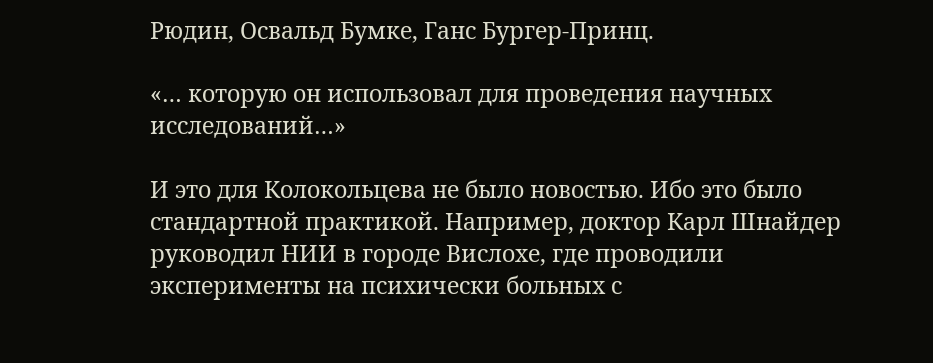Рюдин, Освальд Бумке, Ганс Бургер-Принц.

«… которую он использовал для проведения научных исследований…»

И это для Колокольцева не было новостью. Ибо это было стандартной практикой. Например, доктор Карл Шнайдер руководил НИИ в городе Вислохе, где проводили эксперименты на психически больных с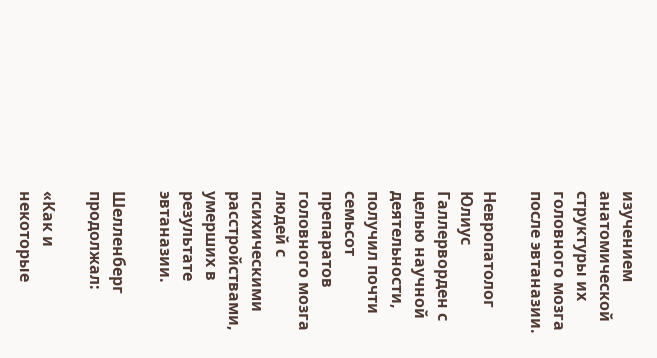изучением анатомической структуры их головного мозга после эвтаназии.

Невропатолог Юлиус Галлерворден с целью научной деятельности, получил почти семьсот препаратов головного мозга людей с психическими расстройствами, умерших в результате эвтаназии.

Шелленберг продолжал:

«Как и некоторые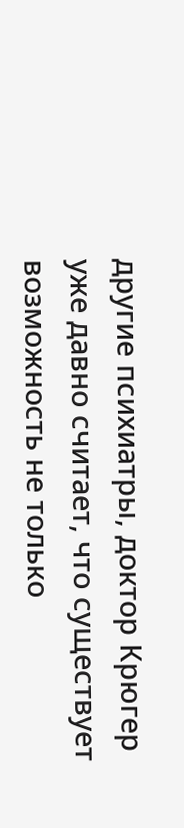другие психиатры, доктор Крюгер уже давно считает, что существует возможность не только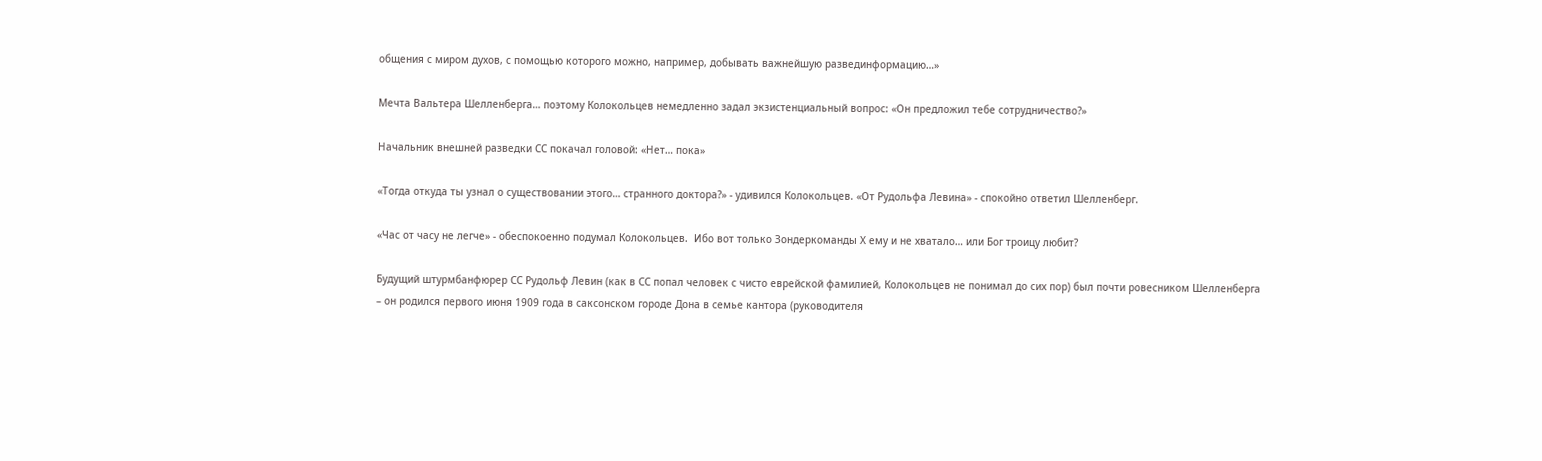общения с миром духов, с помощью которого можно, например, добывать важнейшую развединформацию…»

Мечта Вальтера Шелленберга… поэтому Колокольцев немедленно задал экзистенциальный вопрос: «Он предложил тебе сотрудничество?»

Начальник внешней разведки СС покачал головой: «Нет… пока»

«Тогда откуда ты узнал о существовании этого… странного доктора?» - удивился Колокольцев. «От Рудольфа Левина» - спокойно ответил Шелленберг.

«Час от часу не легче» - обеспокоенно подумал Колокольцев.  Ибо вот только Зондеркоманды Х ему и не хватало… или Бог троицу любит?

Будущий штурмбанфюрер СС Рудольф Левин (как в СС попал человек с чисто еврейской фамилией, Колокольцев не понимал до сих пор) был почти ровесником Шелленберга – он родился первого июня 1909 года в саксонском городе Дона в семье кантора (руководителя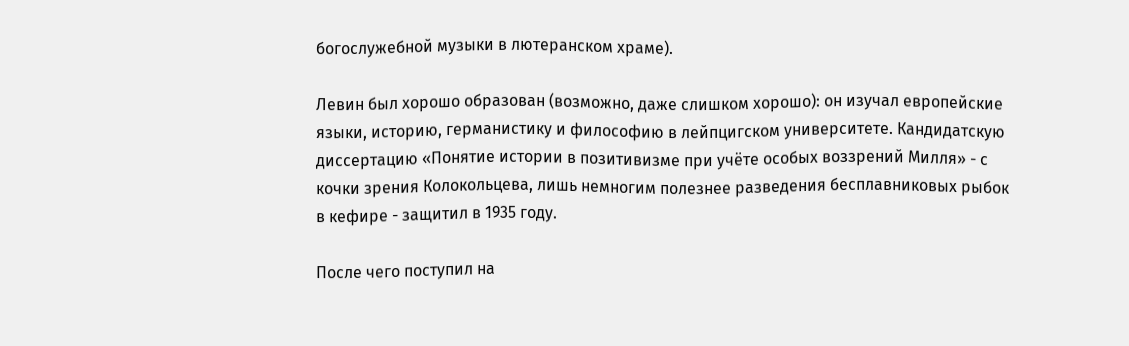богослужебной музыки в лютеранском храме).

Левин был хорошо образован (возможно, даже слишком хорошо): он изучал европейские языки, историю, германистику и философию в лейпцигском университете. Кандидатскую диссертацию «Понятие истории в позитивизме при учёте особых воззрений Милля» - с кочки зрения Колокольцева, лишь немногим полезнее разведения бесплавниковых рыбок в кефире - защитил в 1935 году.

После чего поступил на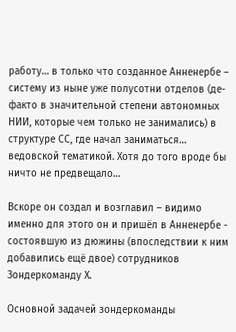работу… в только что созданное Анненербе – систему из ныне уже полусотни отделов (де-факто в значительной степени автономных НИИ, которые чем только не занимались) в структуре СС, где начал заниматься…  ведовской тематикой. Хотя до того вроде бы ничто не предвещало…

Вскоре он создал и возглавил – видимо именно для этого он и пришёл в Анненербе - состоявшую из дюжины (впоследствии к ним добавились ещё двое) сотрудников Зондеркоманду Х.

Основной задачей зондеркоманды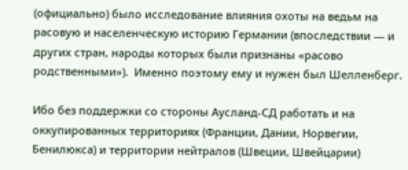(официально) было исследование влияния охоты на ведьм на расовую и населенческую историю Германии (впоследствии — и других стран, народы которых были признаны «расово родственными»).  Именно поэтому ему и нужен был Шелленберг.

Ибо без поддержки со стороны Аусланд-СД работать и на оккупированных территориях (Франции, Дании, Норвегии, Бенилюкса) и территории нейтралов (Швеции, Швейцарии)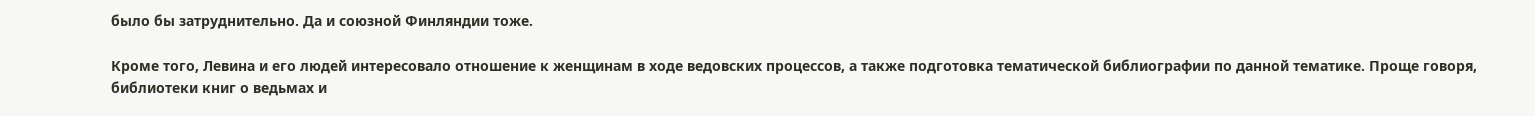было бы затруднительно. Да и союзной Финляндии тоже.

Кроме того, Левина и его людей интересовало отношение к женщинам в ходе ведовских процессов, а также подготовка тематической библиографии по данной тематике. Проще говоря, библиотеки книг о ведьмах и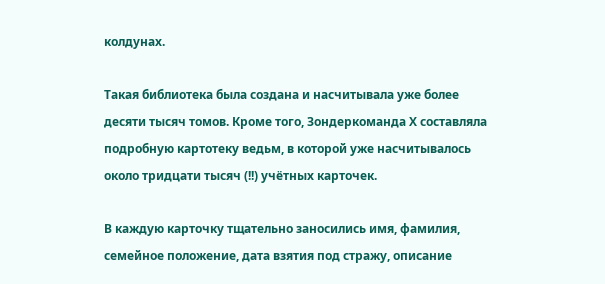колдунах.

Такая библиотека была создана и насчитывала уже более десяти тысяч томов. Кроме того, Зондеркоманда Х составляла подробную картотеку ведьм, в которой уже насчитывалось около тридцати тысяч (!!) учётных карточек.

В каждую карточку тщательно заносились имя, фамилия, семейное положение, дата взятия под стражу, описание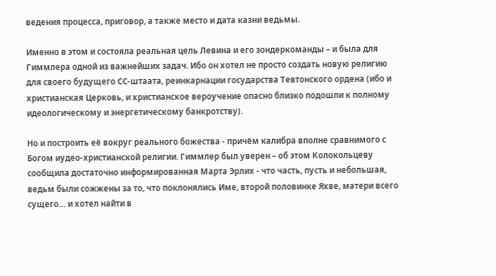ведения процесса, приговор, а также место и дата казни ведьмы.

Именно в этом и состояла реальная цель Левина и его зондеркоманды – и была для Гиммлера одной из важнейших задач. Ибо он хотел не просто создать новую религию для своего будущего СС-штаата, реинкарнации государства Тевтонского ордена (ибо и христианская Церковь, и христианское вероучение опасно близко подошли к полному идеологическому и энергетическому банкротству).

Но и построить её вокруг реального божества - причём калибра вполне сравнимого с Богом иудео-христианской религии. Гиммлер был уверен – об этом Колокольцеву сообщила достаточно информированная Марта Эрлих - что часть, пусть и небольшая, ведьм были сожжены за то, что поклонялись Име, второй половинке Яхве, матери всего сущего… и хотел найти в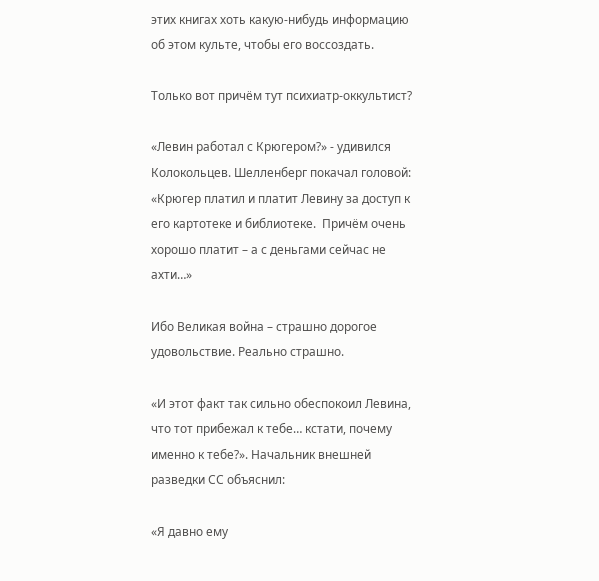этих книгах хоть какую-нибудь информацию об этом культе, чтобы его воссоздать.

Только вот причём тут психиатр-оккультист?

«Левин работал с Крюгером?» - удивился Колокольцев. Шелленберг покачал головой: «Крюгер платил и платит Левину за доступ к его картотеке и библиотеке.  Причём очень хорошо платит – а с деньгами сейчас не ахти…»

Ибо Великая война – страшно дорогое удовольствие. Реально страшно.

«И этот факт так сильно обеспокоил Левина, что тот прибежал к тебе… кстати, почему именно к тебе?». Начальник внешней разведки СС объяснил:

«Я давно ему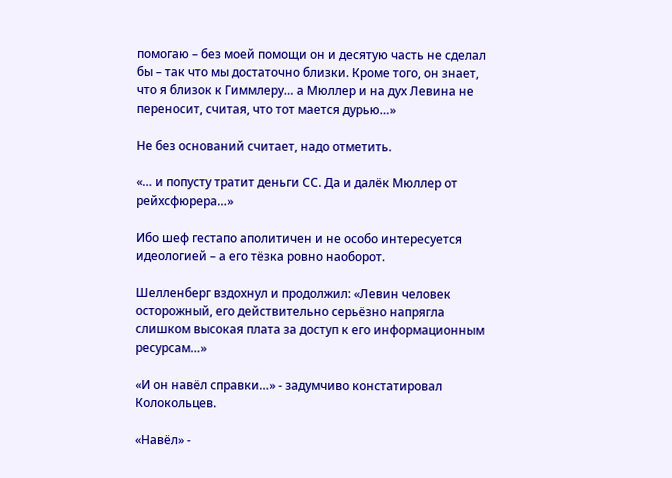помогаю – без моей помощи он и десятую часть не сделал бы – так что мы достаточно близки. Кроме того, он знает, что я близок к Гиммлеру… а Мюллер и на дух Левина не переносит, считая, что тот мается дурью…»

Не без оснований считает, надо отметить.

«… и попусту тратит деньги СС. Да и далёк Мюллер от рейхсфюрера…»

Ибо шеф гестапо аполитичен и не особо интересуется идеологией – а его тёзка ровно наоборот.

Шелленберг вздохнул и продолжил: «Левин человек осторожный, его действительно серьёзно напрягла слишком высокая плата за доступ к его информационным ресурсам…»

«И он навёл справки…» - задумчиво констатировал Колокольцев.

«Навёл» -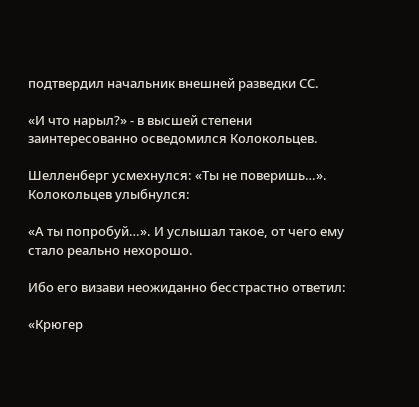подтвердил начальник внешней разведки СС.

«И что нарыл?» - в высшей степени заинтересованно осведомился Колокольцев.

Шелленберг усмехнулся: «Ты не поверишь…». Колокольцев улыбнулся:

«А ты попробуй…». И услышал такое, от чего ему стало реально нехорошо.

Ибо его визави неожиданно бесстрастно ответил:

«Крюгер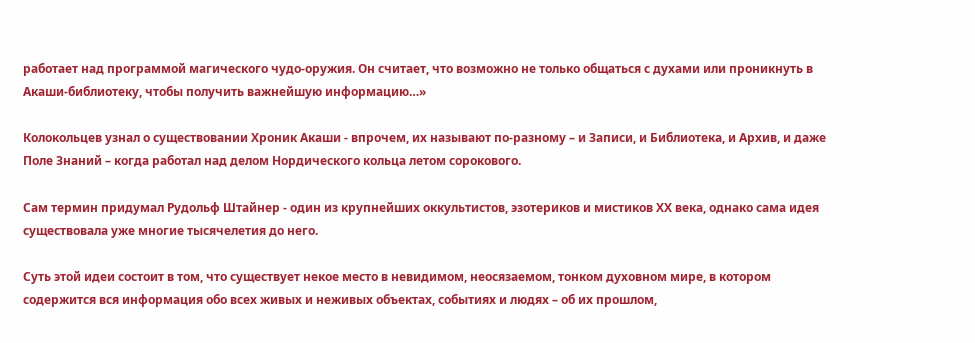работает над программой магического чудо-оружия. Он считает, что возможно не только общаться с духами или проникнуть в Акаши-библиотеку, чтобы получить важнейшую информацию…»

Колокольцев узнал о существовании Хроник Акаши - впрочем, их называют по-разному – и Записи, и Библиотека, и Архив, и даже Поле Знаний – когда работал над делом Нордического кольца летом сорокового.

Сам термин придумал Рудольф Штайнер - один из крупнейших оккультистов, эзотериков и мистиков ХХ века, однако сама идея существовала уже многие тысячелетия до него.

Суть этой идеи состоит в том, что существует некое место в невидимом, неосязаемом, тонком духовном мире, в котором содержится вся информация обо всех живых и неживых объектах, событиях и людях – об их прошлом,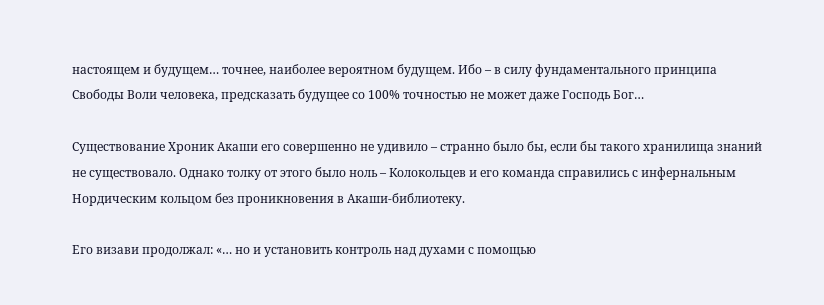настоящем и будущем… точнее, наиболее вероятном будущем. Ибо – в силу фундаментального принципа Свободы Воли человека, предсказать будущее со 100% точностью не может даже Господь Бог…

Существование Хроник Акаши его совершенно не удивило – странно было бы, если бы такого хранилища знаний не существовало. Однако толку от этого было ноль – Колокольцев и его команда справились с инфернальным Нордическим кольцом без проникновения в Акаши-библиотеку.

Его визави продолжал: «… но и установить контроль над духами с помощью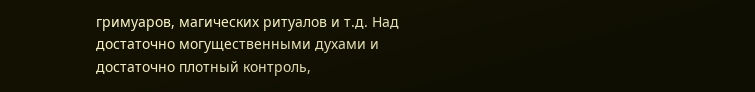гримуаров, магических ритуалов и т.д. Над достаточно могущественными духами и достаточно плотный контроль,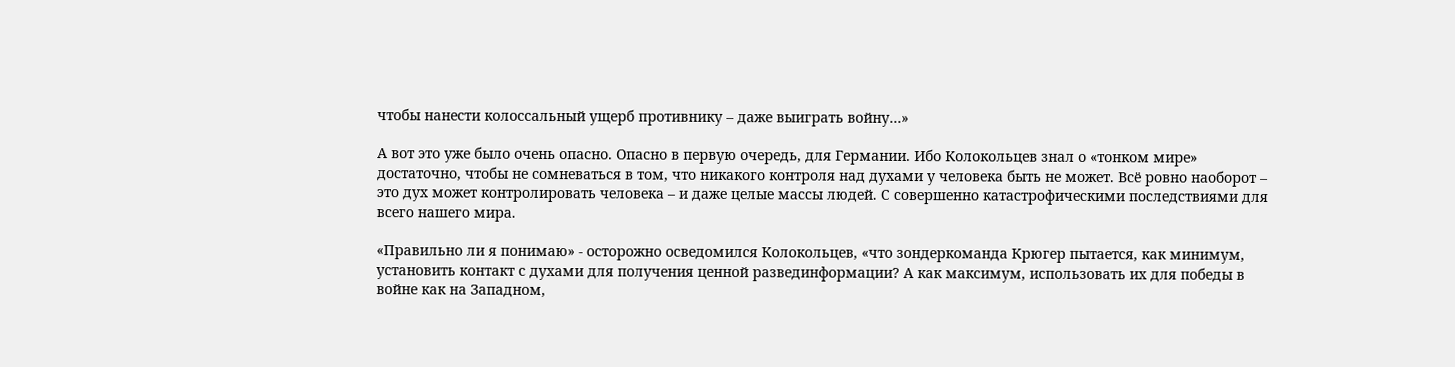чтобы нанести колоссальный ущерб противнику – даже выиграть войну…»

А вот это уже было очень опасно. Опасно в первую очередь, для Германии. Ибо Колокольцев знал о «тонком мире» достаточно, чтобы не сомневаться в том, что никакого контроля над духами у человека быть не может. Всё ровно наоборот – это дух может контролировать человека – и даже целые массы людей. С совершенно катастрофическими последствиями для всего нашего мира.

«Правильно ли я понимаю» - осторожно осведомился Колокольцев, «что зондеркоманда Крюгер пытается, как минимум, установить контакт с духами для получения ценной развединформации? А как максимум, использовать их для победы в войне как на Западном,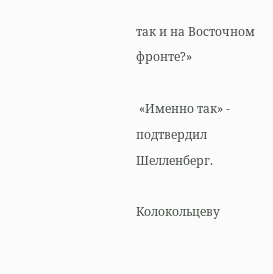так и на Восточном фронте?»

 «Именно так» - подтвердил Шелленберг.

Колокольцеву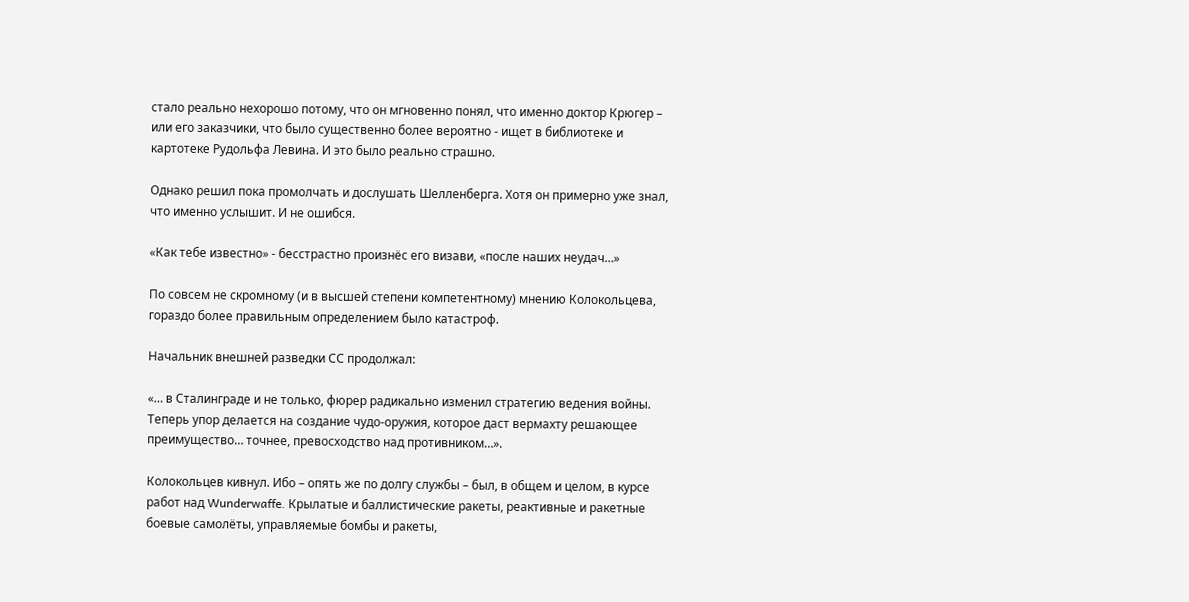стало реально нехорошо потому, что он мгновенно понял, что именно доктор Крюгер – или его заказчики, что было существенно более вероятно - ищет в библиотеке и картотеке Рудольфа Левина. И это было реально страшно.

Однако решил пока промолчать и дослушать Шелленберга. Хотя он примерно уже знал, что именно услышит. И не ошибся.

«Как тебе известно» - бесстрастно произнёс его визави, «после наших неудач…»

По совсем не скромному (и в высшей степени компетентному) мнению Колокольцева, гораздо более правильным определением было катастроф.

Начальник внешней разведки СС продолжал:

«… в Сталинграде и не только, фюрер радикально изменил стратегию ведения войны. Теперь упор делается на создание чудо-оружия, которое даст вермахту решающее преимущество… точнее, превосходство над противником…».

Колокольцев кивнул. Ибо – опять же по долгу службы – был, в общем и целом, в курсе работ над Wunderwaffe. Крылатые и баллистические ракеты, реактивные и ракетные боевые самолёты, управляемые бомбы и ракеты,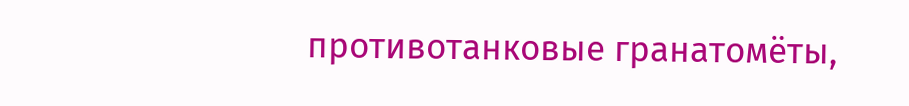противотанковые гранатомёты,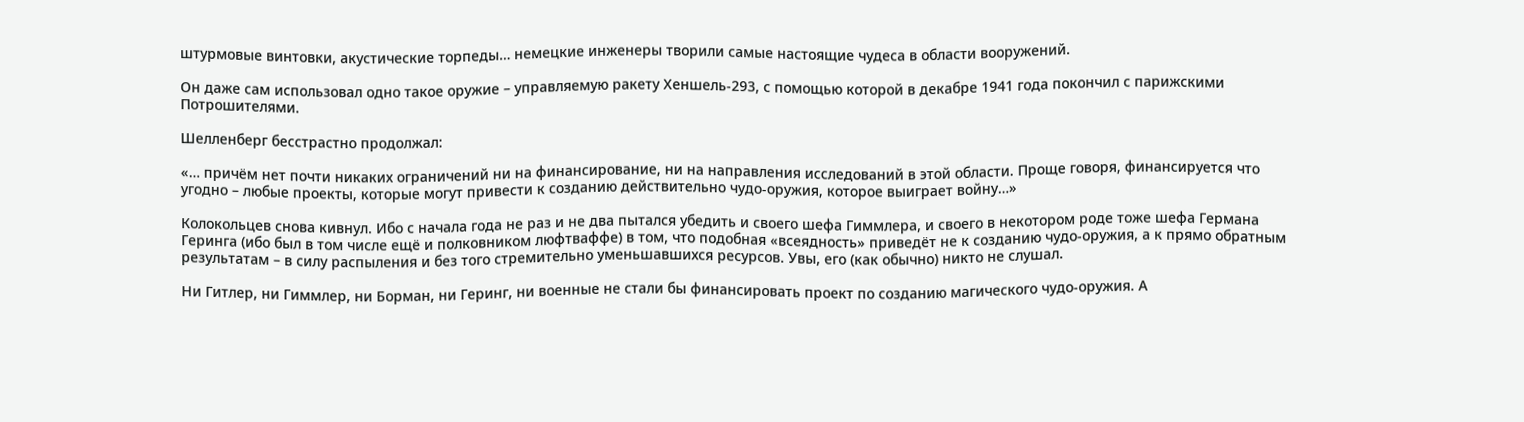штурмовые винтовки, акустические торпеды… немецкие инженеры творили самые настоящие чудеса в области вооружений.

Он даже сам использовал одно такое оружие – управляемую ракету Хеншель-293, с помощью которой в декабре 1941 года покончил с парижскими Потрошителями.

Шелленберг бесстрастно продолжал:

«… причём нет почти никаких ограничений ни на финансирование, ни на направления исследований в этой области. Проще говоря, финансируется что угодно – любые проекты, которые могут привести к созданию действительно чудо-оружия, которое выиграет войну…»

Колокольцев снова кивнул. Ибо с начала года не раз и не два пытался убедить и своего шефа Гиммлера, и своего в некотором роде тоже шефа Германа Геринга (ибо был в том числе ещё и полковником люфтваффе) в том, что подобная «всеядность» приведёт не к созданию чудо-оружия, а к прямо обратным результатам – в силу распыления и без того стремительно уменьшавшихся ресурсов. Увы, его (как обычно) никто не слушал.

Ни Гитлер, ни Гиммлер, ни Борман, ни Геринг, ни военные не стали бы финансировать проект по созданию магического чудо-оружия. А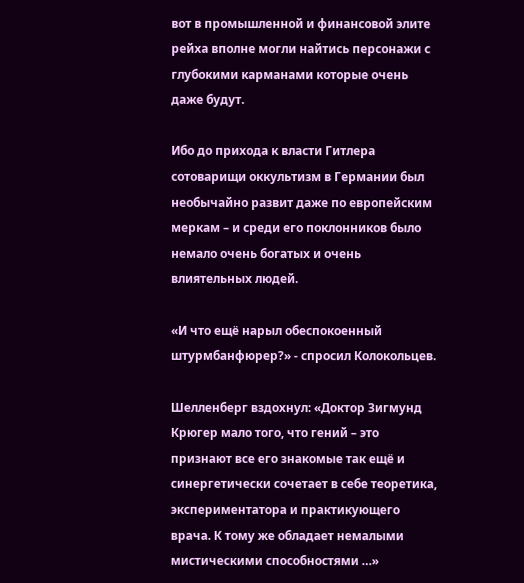вот в промышленной и финансовой элите рейха вполне могли найтись персонажи с глубокими карманами которые очень даже будут.

Ибо до прихода к власти Гитлера сотоварищи оккультизм в Германии был необычайно развит даже по европейским меркам – и среди его поклонников было немало очень богатых и очень влиятельных людей.

«И что ещё нарыл обеспокоенный штурмбанфюрер?» - спросил Колокольцев.

Шелленберг вздохнул: «Доктор Зигмунд Крюгер мало того, что гений – это признают все его знакомые так ещё и синергетически сочетает в себе теоретика, экспериментатора и практикующего врача. К тому же обладает немалыми мистическими способностями …»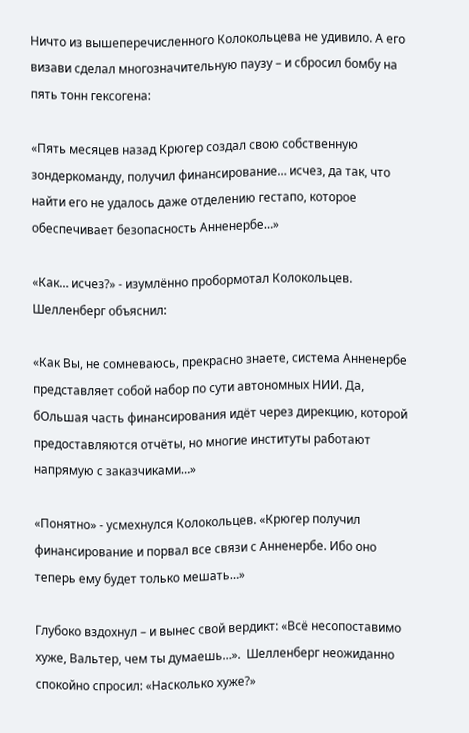Ничто из вышеперечисленного Колокольцева не удивило. А его визави сделал многозначительную паузу – и сбросил бомбу на пять тонн гексогена:

«Пять месяцев назад Крюгер создал свою собственную зондеркоманду, получил финансирование… исчез, да так, что найти его не удалось даже отделению гестапо, которое обеспечивает безопасность Анненербе…»

«Как… исчез?» - изумлённо пробормотал Колокольцев. Шелленберг объяснил:

«Как Вы, не сомневаюсь, прекрасно знаете, система Анненербе представляет собой набор по сути автономных НИИ. Да, бОльшая часть финансирования идёт через дирекцию, которой предоставляются отчёты, но многие институты работают напрямую с заказчиками…»

«Понятно» - усмехнулся Колокольцев. «Крюгер получил финансирование и порвал все связи с Анненербе. Ибо оно теперь ему будет только мешать…»

Глубоко вздохнул – и вынес свой вердикт: «Всё несопоставимо хуже, Вальтер, чем ты думаешь…».  Шелленберг неожиданно спокойно спросил: «Насколько хуже?»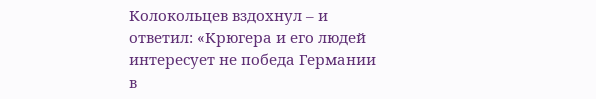Колокольцев вздохнул – и ответил: «Крюгера и его людей интересует не победа Германии в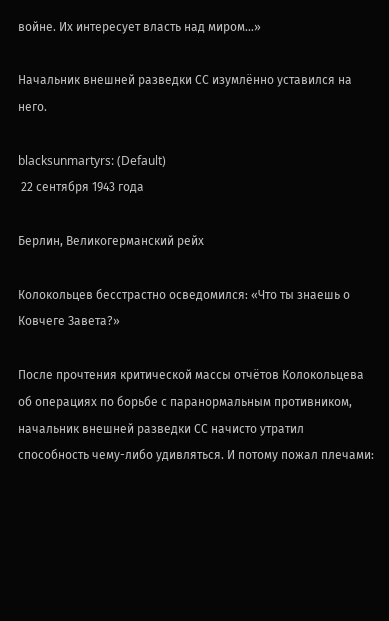войне. Их интересует власть над миром…»

Начальник внешней разведки СС изумлённо уставился на него.

blacksunmartyrs: (Default)
 22 сентября 1943 года

Берлин, Великогерманский рейх

Колокольцев бесстрастно осведомился: «Что ты знаешь о Ковчеге Завета?»

После прочтения критической массы отчётов Колокольцева об операциях по борьбе с паранормальным противником, начальник внешней разведки СС начисто утратил способность чему-либо удивляться. И потому пожал плечами: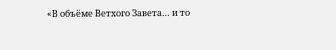«В объёме Ветхого Завета… и то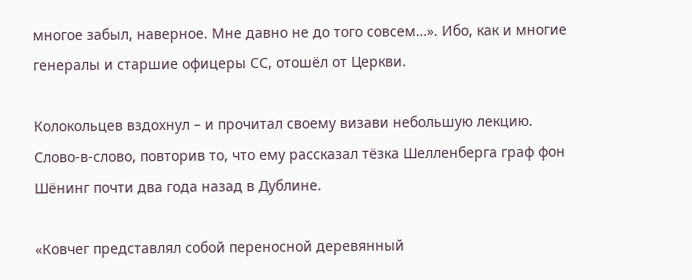многое забыл, наверное. Мне давно не до того совсем…». Ибо, как и многие генералы и старшие офицеры СС, отошёл от Церкви.

Колокольцев вздохнул – и прочитал своему визави небольшую лекцию. Слово-в-слово, повторив то, что ему рассказал тёзка Шелленберга граф фон Шёнинг почти два года назад в Дублине.

«Ковчег представлял собой переносной деревянный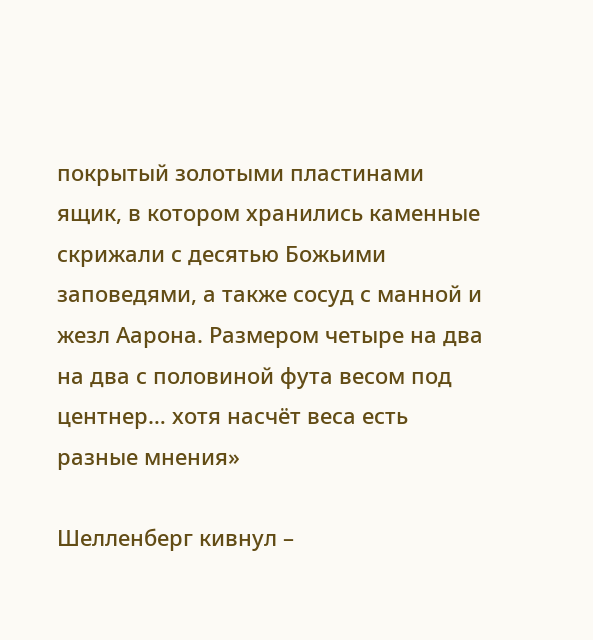покрытый золотыми пластинами ящик, в котором хранились каменные скрижали с десятью Божьими заповедями, а также сосуд с манной и жезл Аарона. Размером четыре на два на два с половиной фута весом под центнер… хотя насчёт веса есть разные мнения»

Шелленберг кивнул –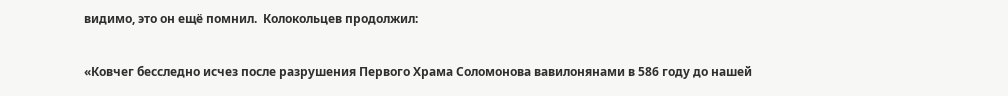видимо, это он ещё помнил.  Колокольцев продолжил:

«Ковчег бесследно исчез после разрушения Первого Храма Соломонова вавилонянами в 586 году до нашей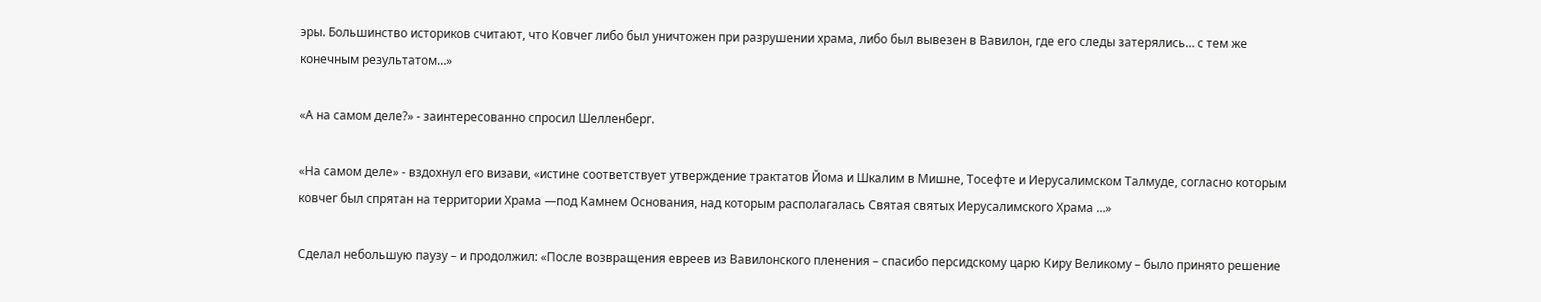эры. Большинство историков считают, что Ковчег либо был уничтожен при разрушении храма, либо был вывезен в Вавилон, где его следы затерялись… с тем же конечным результатом…»

«А на самом деле?» - заинтересованно спросил Шелленберг.

«На самом деле» - вздохнул его визави, «истине соответствует утверждение трактатов Йома и Шкалим в Мишне, Тосефте и Иерусалимском Талмуде, согласно которым ковчег был спрятан на территории Храма —под Камнем Основания, над которым располагалась Святая святых Иерусалимского Храма …»

Сделал небольшую паузу – и продолжил: «После возвращения евреев из Вавилонского пленения – спасибо персидскому царю Киру Великому – было принято решение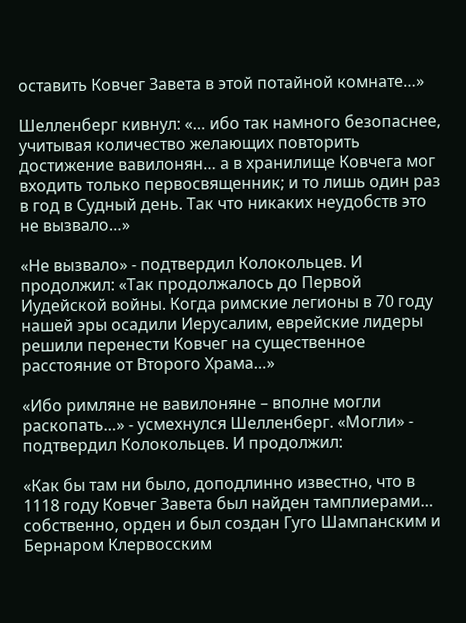оставить Ковчег Завета в этой потайной комнате…»

Шелленберг кивнул: «… ибо так намного безопаснее, учитывая количество желающих повторить достижение вавилонян… а в хранилище Ковчега мог входить только первосвященник; и то лишь один раз в год в Судный день. Так что никаких неудобств это не вызвало…»

«Не вызвало» - подтвердил Колокольцев. И продолжил: «Так продолжалось до Первой Иудейской войны. Когда римские легионы в 70 году нашей эры осадили Иерусалим, еврейские лидеры решили перенести Ковчег на существенное расстояние от Второго Храма…»

«Ибо римляне не вавилоняне – вполне могли раскопать…» - усмехнулся Шелленберг. «Могли» - подтвердил Колокольцев. И продолжил:

«Как бы там ни было, доподлинно известно, что в 1118 году Ковчег Завета был найден тамплиерами… собственно, орден и был создан Гуго Шампанским и Бернаром Клервосским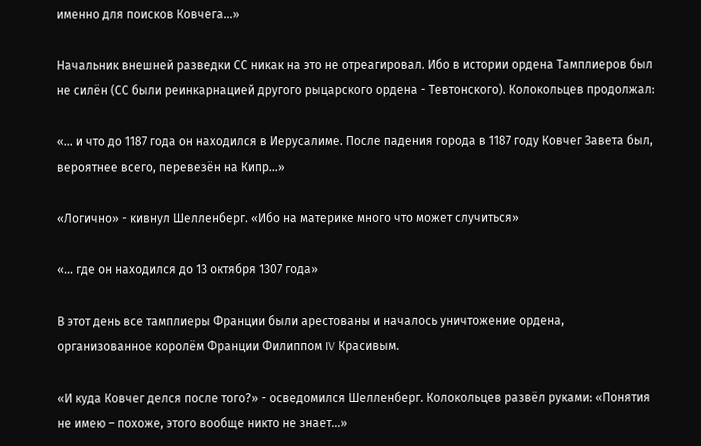именно для поисков Ковчега…»

Начальник внешней разведки СС никак на это не отреагировал. Ибо в истории ордена Тамплиеров был не силён (СС были реинкарнацией другого рыцарского ордена - Тевтонского). Колокольцев продолжал:

«… и что до 1187 года он находился в Иерусалиме. После падения города в 1187 году Ковчег Завета был, вероятнее всего, перевезён на Кипр…»

«Логично» - кивнул Шелленберг. «Ибо на материке много что может случиться»

«… где он находился до 13 октября 1307 года»

В этот день все тамплиеры Франции были арестованы и началось уничтожение ордена, организованное королём Франции Филиппом IV Красивым.

«И куда Ковчег делся после того?» - осведомился Шелленберг. Колокольцев развёл руками: «Понятия не имею – похоже, этого вообще никто не знает…»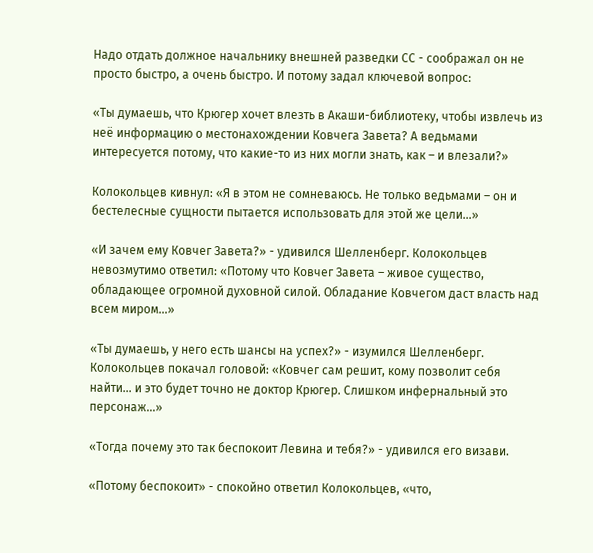Надо отдать должное начальнику внешней разведки СС - соображал он не просто быстро, а очень быстро. И потому задал ключевой вопрос:

«Ты думаешь, что Крюгер хочет влезть в Акаши-библиотеку, чтобы извлечь из неё информацию о местонахождении Ковчега Завета? А ведьмами интересуется потому, что какие-то из них могли знать, как – и влезали?»

Колокольцев кивнул: «Я в этом не сомневаюсь. Не только ведьмами – он и бестелесные сущности пытается использовать для этой же цели…»

«И зачем ему Ковчег Завета?» - удивился Шелленберг. Колокольцев невозмутимо ответил: «Потому что Ковчег Завета – живое существо, обладающее огромной духовной силой. Обладание Ковчегом даст власть над всем миром…»

«Ты думаешь, у него есть шансы на успех?» - изумился Шелленберг. Колокольцев покачал головой: «Ковчег сам решит, кому позволит себя найти… и это будет точно не доктор Крюгер. Слишком инфернальный это персонаж…»

«Тогда почему это так беспокоит Левина и тебя?» - удивился его визави.

«Потому беспокоит» - спокойно ответил Колокольцев, «что,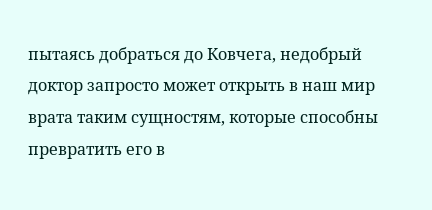пытаясь добраться до Ковчега, недобрый доктор запросто может открыть в наш мир врата таким сущностям, которые способны превратить его в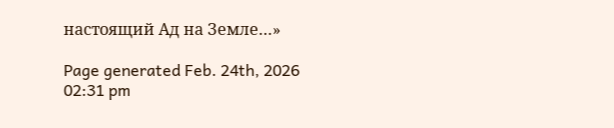настоящий Ад на Земле…»

Page generated Feb. 24th, 2026 02:31 pm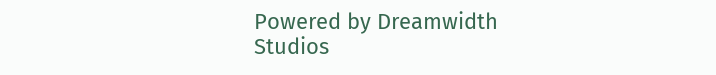Powered by Dreamwidth Studios